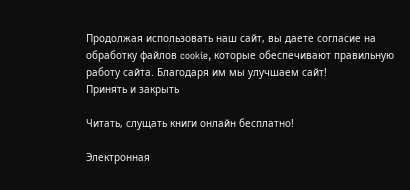Продолжая использовать наш сайт, вы даете согласие на обработку файлов cookie, которые обеспечивают правильную работу сайта. Благодаря им мы улучшаем сайт!
Принять и закрыть

Читать, слущать книги онлайн бесплатно!

Электронная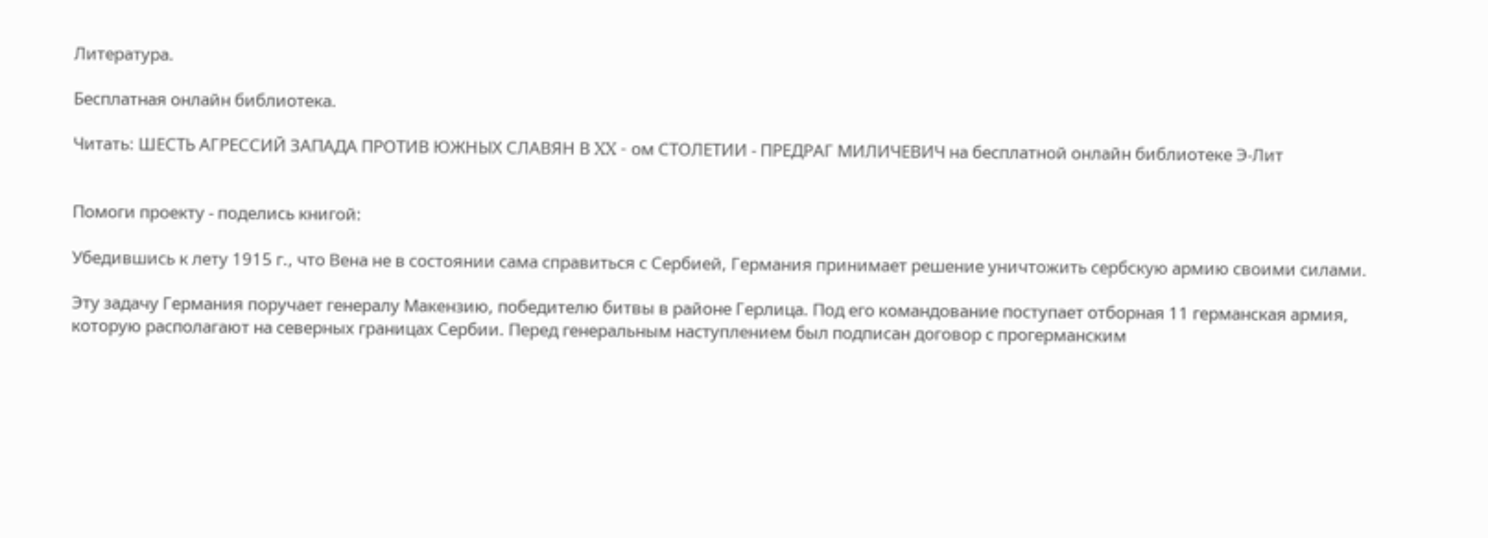Литература.

Бесплатная онлайн библиотека.

Читать: ШЕСТЬ АГРЕССИЙ ЗАПАДА ПРОТИВ ЮЖНЫХ СЛАВЯН В XX - ом СТОЛЕТИИ - ПРЕДРАГ МИЛИЧЕВИЧ на бесплатной онлайн библиотеке Э-Лит


Помоги проекту - поделись книгой:

Убедившись к лету 1915 г., что Вена не в состоянии сама справиться с Сербией, Германия принимает решение уничтожить сербскую армию своими силами.

Эту задачу Германия поручает генералу Макензию, победителю битвы в районе Герлица. Под его командование поступает отборная 11 германская армия, которую располагают на северных границах Сербии. Перед генеральным наступлением был подписан договор с прогерманским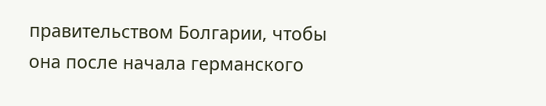правительством Болгарии, чтобы она после начала германского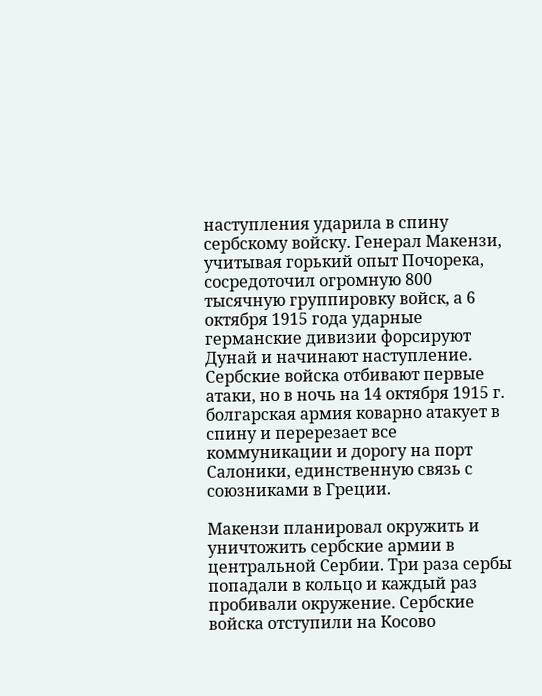наступления ударила в спину сербскому войску. Генерал Макензи, учитывая горький опыт Почорека, сосредоточил огромную 800 тысячную группировку войск, а 6 октября 1915 года ударные германские дивизии форсируют Дунай и начинают наступление. Сербские войска отбивают первые атаки, но в ночь на 14 октября 1915 г. болгарская армия коварно атакует в спину и перерезает все коммуникации и дорогу на порт Салоники, единственную связь с союзниками в Греции.

Макензи планировал окружить и уничтожить сербские армии в центральной Сербии. Три раза сербы попадали в кольцо и каждый раз пробивали окружение. Сербские войска отступили на Косово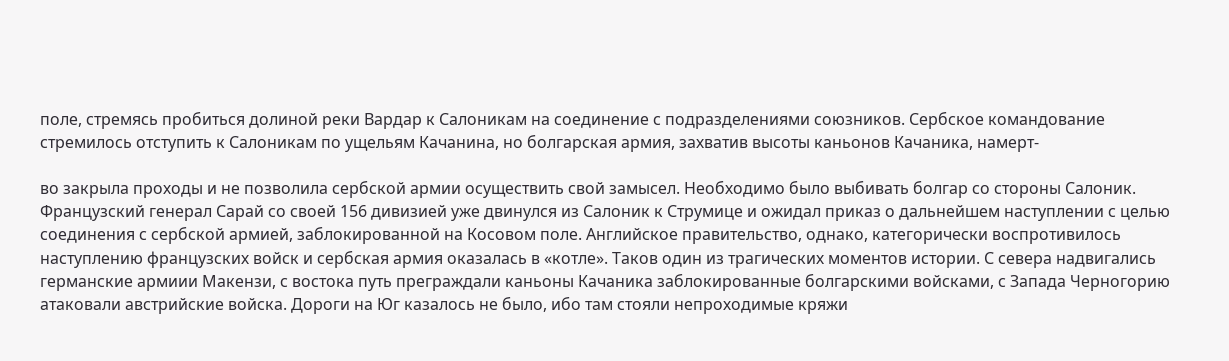поле, стремясь пробиться долиной реки Вардар к Салоникам на соединение с подразделениями союзников. Сербское командование стремилось отступить к Салоникам по ущельям Качанина, но болгарская армия, захватив высоты каньонов Качаника, намерт-

во закрыла проходы и не позволила сербской армии осуществить свой замысел. Необходимо было выбивать болгар со стороны Салоник. Французский генерал Сарай со своей 156 дивизией уже двинулся из Салоник к Струмице и ожидал приказ о дальнейшем наступлении с целью соединения с сербской армией, заблокированной на Косовом поле. Английское правительство, однако, категорически воспротивилось наступлению французских войск и сербская армия оказалась в «котле». Таков один из трагических моментов истории. С севера надвигались германские армиии Макензи, с востока путь преграждали каньоны Качаника заблокированные болгарскими войсками, с Запада Черногорию атаковали австрийские войска. Дороги на Юг казалось не было, ибо там стояли непроходимые кряжи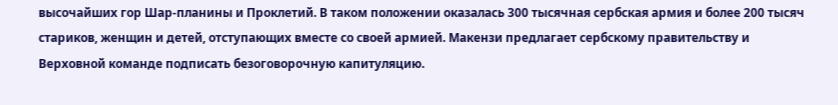высочайших гор Шар-планины и Проклетий. В таком положении оказалась 300 тысячная сербская армия и более 200 тысяч стариков, женщин и детей, отступающих вместе со своей армией. Макензи предлагает сербскому правительству и Верховной команде подписать безоговорочную капитуляцию.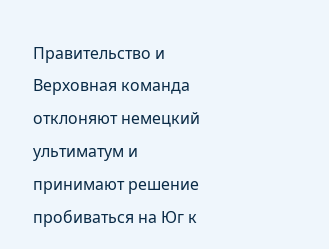Правительство и Верховная команда отклоняют немецкий ультиматум и принимают решение пробиваться на Юг к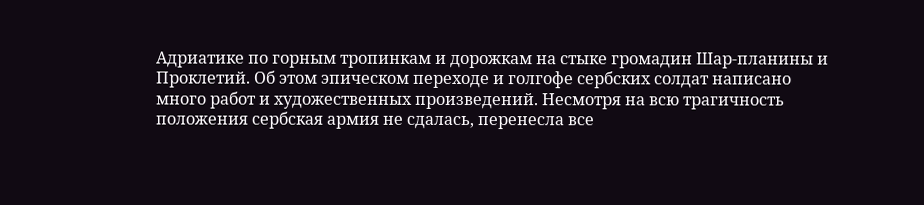Адриатике по горным тропинкам и дорожкам на стыке громадин Шар-планины и Проклетий. Об этом эпическом переходе и голгофе сербских солдат написано много работ и художественных произведений. Несмотря на всю трагичность положения сербская армия не сдалась, перенесла все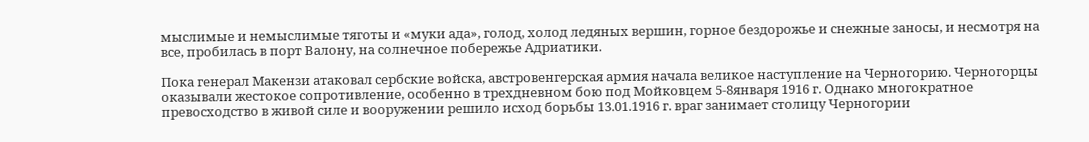мыслимые и немыслимые тяготы и «муки ада», голод, холод ледяных вершин, горное бездорожье и снежные заносы, и несмотря на все, пробилась в порт Валону, на солнечное побережье Адриатики.

Пока генерал Макензи атаковал сербские войска, австровенгерская армия начала великое наступление на Черногорию. Черногорцы оказывали жестокое сопротивление, особенно в трехдневном бою под Мойковцем 5-8января 1916 г. Однако многократное превосходство в живой силе и вооружении решило исход борьбы 13.01.1916 г. враг занимает столицу Черногории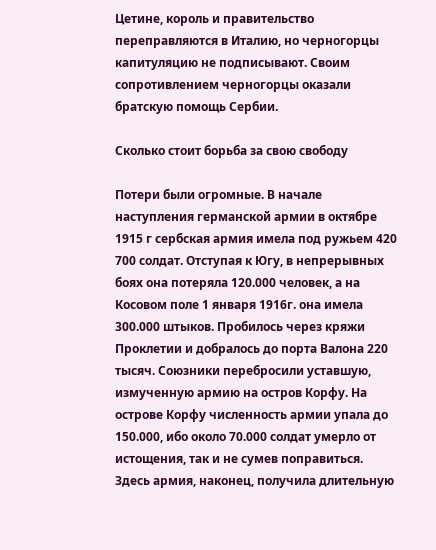Цетине, король и правительство переправляются в Италию, но черногорцы капитуляцию не подписывают. Своим сопротивлением черногорцы оказали братскую помощь Сербии.

Сколько стоит борьба за свою свободу

Потери были огромные. В начале наступления германской армии в октябре 1915 г сербская армия имела под ружьем 420 700 солдат. Отступая к Югу, в непрерывных боях она потеряла 120.000 человек, а на Косовом поле 1 января 1916г. она имела 300.000 штыков. Пробилось через кряжи Проклетии и добралось до порта Валона 220 тысяч. Союзники перебросили уставшую, измученную армию на остров Корфу. На острове Корфу численность армии упала до 150.000, ибо около 70.000 солдат умерло от истощения, так и не сумев поправиться. Здесь армия, наконец, получила длительную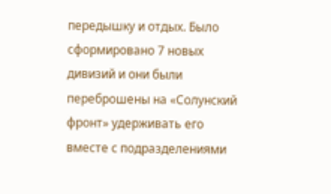передышку и отдых. Было сформировано 7 новых дивизий и они были переброшены на «Солунский фронт» удерживать его вместе с подразделениями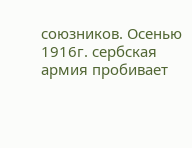союзников. Осенью 1916г. сербская армия пробивает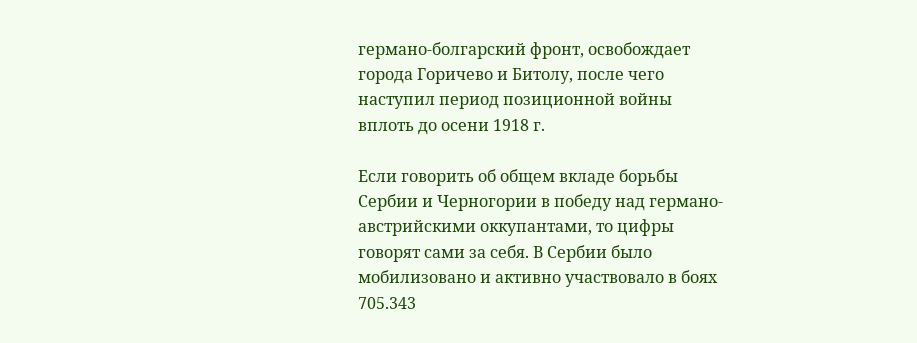германо-болгарский фронт, освобождает города Горичево и Битолу, после чего наступил период позиционной войны вплоть до осени 1918 г.

Если говорить об общем вкладе борьбы Сербии и Черногории в победу над германо-австрийскими оккупантами, то цифры говорят сами за себя. В Сербии было мобилизовано и активно участвовало в боях 705.343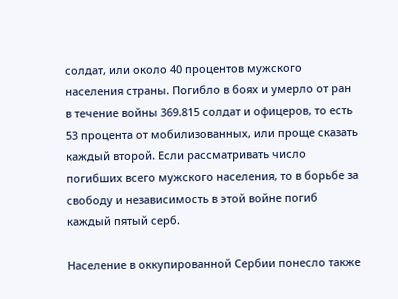солдат, или около 40 процентов мужского населения страны. Погибло в боях и умерло от ран в течение войны 369.815 солдат и офицеров, то есть 53 процента от мобилизованных, или проще сказать каждый второй. Если рассматривать число погибших всего мужского населения, то в борьбе за свободу и независимость в этой войне погиб каждый пятый серб.

Население в оккупированной Сербии понесло также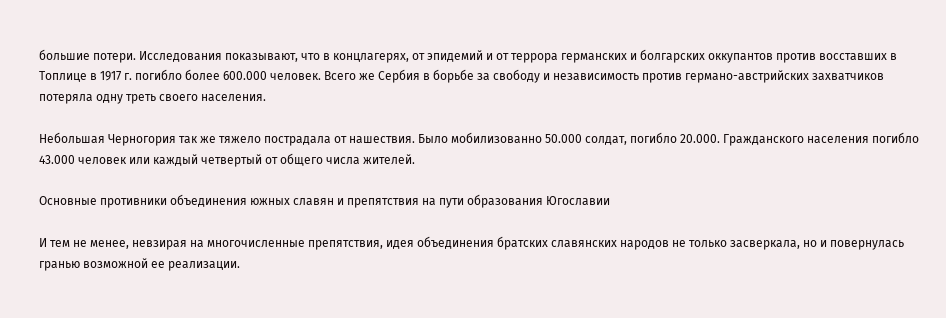большие потери. Исследования показывают, что в концлагерях, от эпидемий и от террора германских и болгарских оккупантов против восставших в Топлице в 1917 г. погибло более 600.000 человек. Всего же Сербия в борьбе за свободу и независимость против германо-австрийских захватчиков потеряла одну треть своего населения.

Небольшая Черногория так же тяжело пострадала от нашествия. Было мобилизованно 50.000 солдат, погибло 20.000. Гражданского населения погибло 43.000 человек или каждый четвертый от общего числа жителей.

Основные противники объединения южных славян и препятствия на пути образования Югославии

И тем не менее, невзирая на многочисленные препятствия, идея объединения братских славянских народов не только засверкала, но и повернулась гранью возможной ее реализации.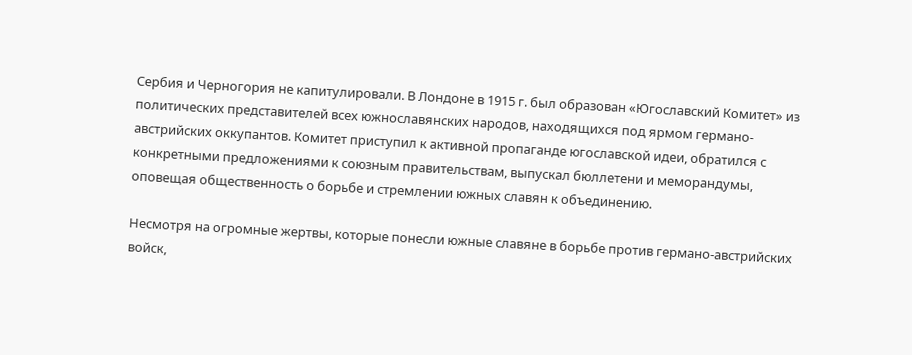Сербия и Черногория не капитулировали. В Лондоне в 1915 г. был образован «Югославский Комитет» из политических представителей всех южнославянских народов, находящихся под ярмом германо-австрийских оккупантов. Комитет приступил к активной пропаганде югославской идеи, обратился с конкретными предложениями к союзным правительствам, выпускал бюллетени и меморандумы, оповещая общественность о борьбе и стремлении южных славян к объединению.

Несмотря на огромные жертвы, которые понесли южные славяне в борьбе против германо-австрийских войск,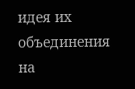идея их объединения на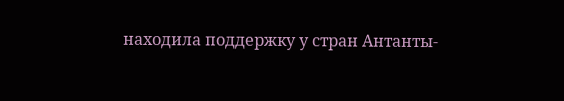находила поддержку у стран Антанты-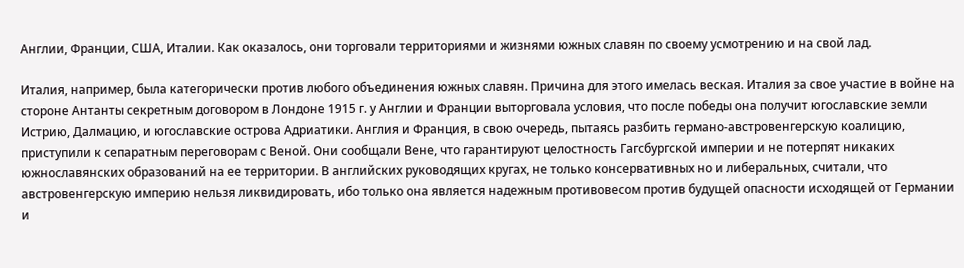Англии, Франции, США, Италии. Как оказалось, они торговали территориями и жизнями южных славян по своему усмотрению и на свой лад.

Италия, например, была категорически против любого объединения южных славян. Причина для этого имелась веская. Италия за свое участие в войне на стороне Антанты секретным договором в Лондоне 1915 г. у Англии и Франции выторговала условия, что после победы она получит югославские земли Истрию, Далмацию, и югославские острова Адриатики. Англия и Франция, в свою очередь, пытаясь разбить германо-австровенгерскую коалицию, приступили к сепаратным переговорам с Веной. Они сообщали Вене, что гарантируют целостность Гагсбургской империи и не потерпят никаких южнославянских образований на ее территории. В английских руководящих кругах, не только консервативных но и либеральных, считали, что австровенгерскую империю нельзя ликвидировать, ибо только она является надежным противовесом против будущей опасности исходящей от Германии и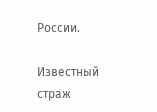России.

Известный страж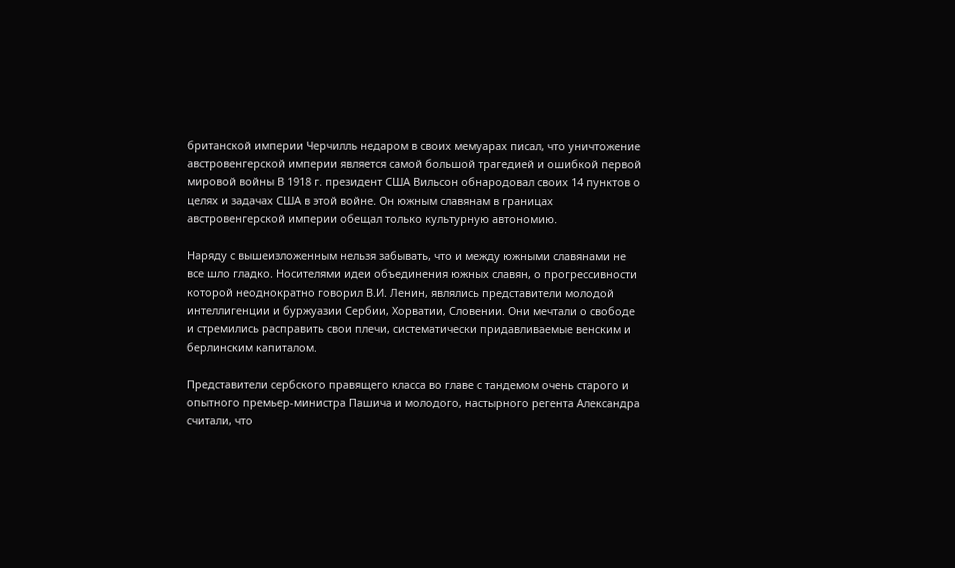британской империи Черчилль недаром в своих мемуарах писал, что уничтожение австровенгерской империи является самой большой трагедией и ошибкой первой мировой войны В 1918 г. президент США Вильсон обнародовал своих 14 пунктов о целях и задачах США в этой войне. Он южным славянам в границах австровенгерской империи обещал только культурную автономию.

Наряду с вышеизложенным нельзя забывать, что и между южными славянами не все шло гладко. Носителями идеи объединения южных славян, о прогрессивности которой неоднократно говорил В.И. Ленин, являлись представители молодой интеллигенции и буржуазии Сербии, Хорватии, Словении. Они мечтали о свободе и стремились расправить свои плечи, систематически придавливаемые венским и берлинским капиталом.

Представители сербского правящего класса во главе с тандемом очень старого и опытного премьер-министра Пашича и молодого, настырного регента Александра считали, что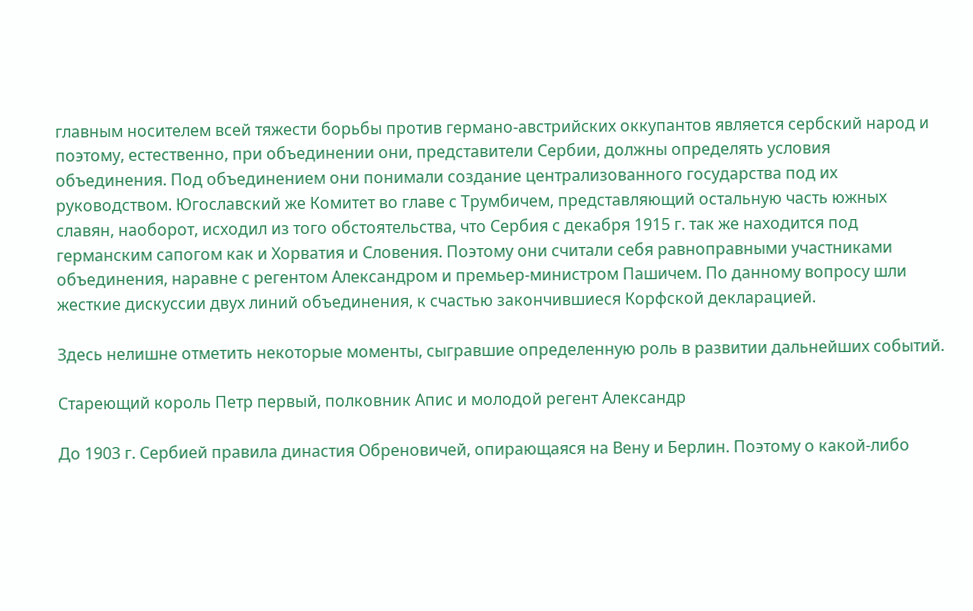главным носителем всей тяжести борьбы против германо-австрийских оккупантов является сербский народ и поэтому, естественно, при объединении они, представители Сербии, должны определять условия объединения. Под объединением они понимали создание централизованного государства под их руководством. Югославский же Комитет во главе с Трумбичем, представляющий остальную часть южных славян, наоборот, исходил из того обстоятельства, что Сербия с декабря 1915 г. так же находится под германским сапогом как и Хорватия и Словения. Поэтому они считали себя равноправными участниками объединения, наравне с регентом Александром и премьер-министром Пашичем. По данному вопросу шли жесткие дискуссии двух линий объединения, к счастью закончившиеся Корфской декларацией.

Здесь нелишне отметить некоторые моменты, сыгравшие определенную роль в развитии дальнейших событий.

Стареющий король Петр первый, полковник Апис и молодой регент Александр

До 1903 г. Сербией правила династия Обреновичей, опирающаяся на Вену и Берлин. Поэтому о какой-либо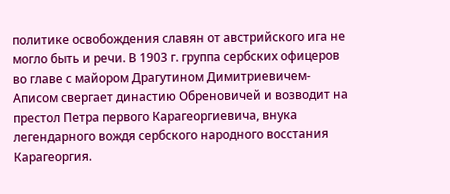политике освобождения славян от австрийского ига не могло быть и речи. В 1903 г. группа сербских офицеров во главе с майором Драгутином Димитриевичем-Аписом свергает династию Обреновичей и возводит на престол Петра первого Карагеоргиевича, внука легендарного вождя сербского народного восстания Карагеоргия.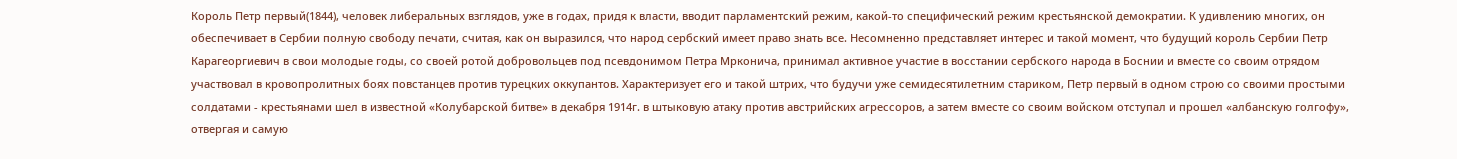Король Петр первый(1844), человек либеральных взглядов, уже в годах, придя к власти, вводит парламентский режим, какой-то специфический режим крестьянской демократии. К удивлению многих, он обеспечивает в Сербии полную свободу печати, считая, как он выразился, что народ сербский имеет право знать все. Несомненно представляет интерес и такой момент, что будущий король Сербии Петр Карагеоргиевич в свои молодые годы, со своей ротой добровольцев под псевдонимом Петра Мрконича, принимал активное участие в восстании сербского народа в Боснии и вместе со своим отрядом участвовал в кровопролитных боях повстанцев против турецких оккупантов. Характеризует его и такой штрих, что будучи уже семидесятилетним стариком, Петр первый в одном строю со своими простыми солдатами - крестьянами шел в известной «Колубарской битве» в декабря 1914г. в штыковую атаку против австрийских агрессоров, а затем вместе со своим войском отступал и прошел «албанскую голгофу», отвергая и самую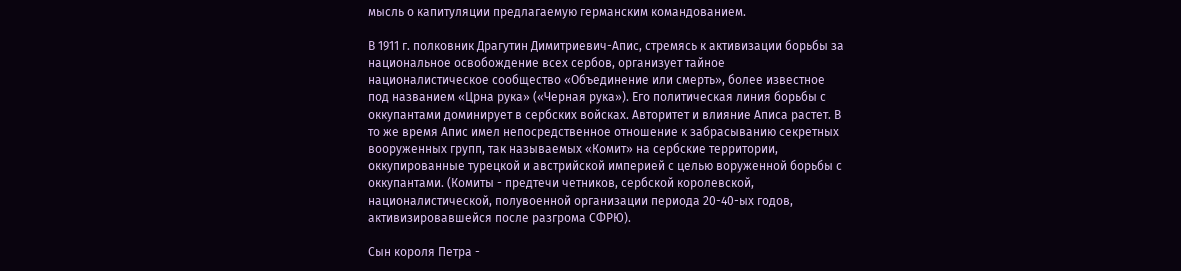мысль о капитуляции предлагаемую германским командованием.

В 1911 г. полковник Драгутин Димитриевич-Апис, стремясь к активизации борьбы за национальное освобождение всех сербов, организует тайное националистическое сообщество «Объединение или смерть», более известное под названием «Црна рука» («Черная рука»). Его политическая линия борьбы с оккупантами доминирует в сербских войсках. Авторитет и влияние Аписа растет. В то же время Апис имел непосредственное отношение к забрасыванию секретных вооруженных групп, так называемых «Комит» на сербские территории, оккупированные турецкой и австрийской империей с целью воруженной борьбы с оккупантами. (Комиты - предтечи четников, сербской королевской, националистической, полувоенной организации периода 20-40-ых годов, активизировавшейся после разгрома СФРЮ).

Сын короля Петра -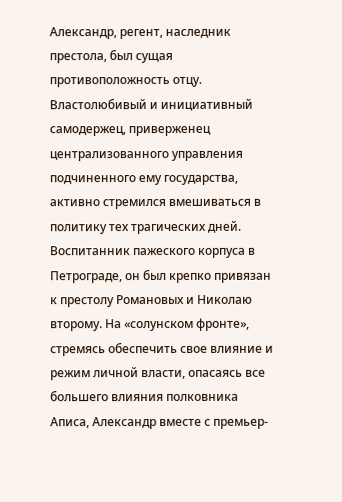Александр, регент, наследник престола, был сущая противоположность отцу. Властолюбивый и инициативный самодержец, приверженец централизованного управления подчиненного ему государства, активно стремился вмешиваться в политику тех трагических дней. Воспитанник пажеского корпуса в Петрограде, он был крепко привязан к престолу Романовых и Николаю второму. На «солунском фронте», стремясь обеспечить свое влияние и режим личной власти, опасаясь все большего влияния полковника Аписа, Александр вместе с премьер-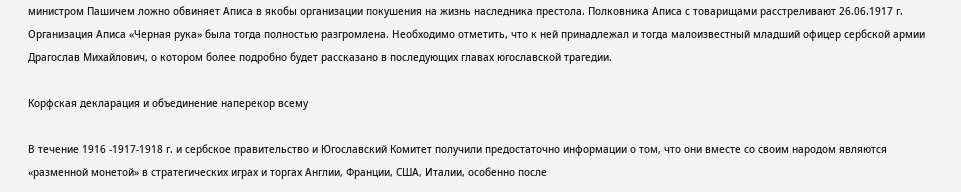министром Пашичем ложно обвиняет Аписа в якобы организации покушения на жизнь наследника престола. Полковника Аписа с товарищами расстреливают 26.06.1917 г. Организация Аписа «Черная рука» была тогда полностью разгромлена. Необходимо отметить, что к ней принадлежал и тогда малоизвестный младший офицер сербской армии Драгослав Михайлович, о котором более подробно будет рассказано в последующих главах югославской трагедии.

Корфская декларация и объединение наперекор всему

В течение 1916 -1917-1918 г. и сербское правительство и Югославский Комитет получили предостаточно информации о том, что они вместе со своим народом являются «разменной монетой» в стратегических играх и торгах Англии, Франции, США, Италии, особенно после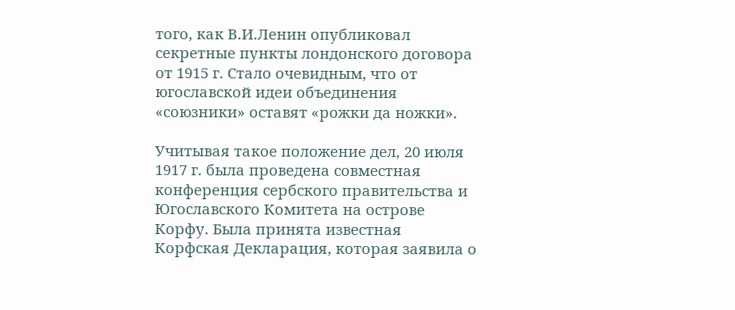того, как В.И.Ленин опубликовал секретные пункты лондонского договора от 1915 г. Стало очевидным, что от югославской идеи объединения «союзники» оставят «рожки да ножки».

Учитывая такое положение дел, 20 июля 1917 г. была проведена совместная конференция сербского правительства и Югославского Комитета на острове Корфу. Была принята известная Корфская Декларация, которая заявила о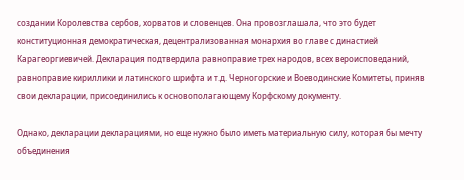создании Королевства сербов, хорватов и словенцев. Она провозглашала, что это будет конституционная демократическая, децентрализованная монархия во главе с династией Карагеоргиевичей. Декларация подтвердила равноправие трех народов, всех вероисповеданий, равноправие кириллики и латинского шрифта и т.д. Черногорские и Воеводинские Комитеты, приняв свои декларации, присоединились к основополагающему Корфскому документу.

Однако, декларации декларациями, но еще нужно было иметь материальную силу, которая бы мечту объединения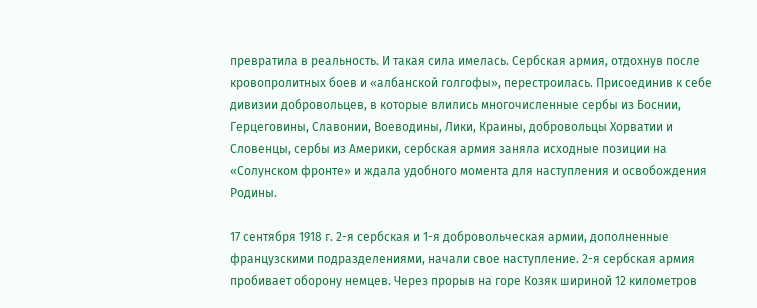превратила в реальность. И такая сила имелась. Сербская армия, отдохнув после кровопролитных боев и «албанской голгофы», перестроилась. Присоединив к себе дивизии добровольцев, в которые влились многочисленные сербы из Боснии, Герцеговины, Славонии, Воеводины, Лики, Краины, добровольцы Хорватии и Словенцы, сербы из Америки, сербская армия заняла исходные позиции на «Солунском фронте» и ждала удобного момента для наступления и освобождения Родины.

17 сентября 1918 г. 2-я сербская и 1-я добровольческая армии, дополненные французскими подразделениями, начали свое наступление. 2-я сербская армия пробивает оборону немцев. Через прорыв на горе Козяк шириной 12 километров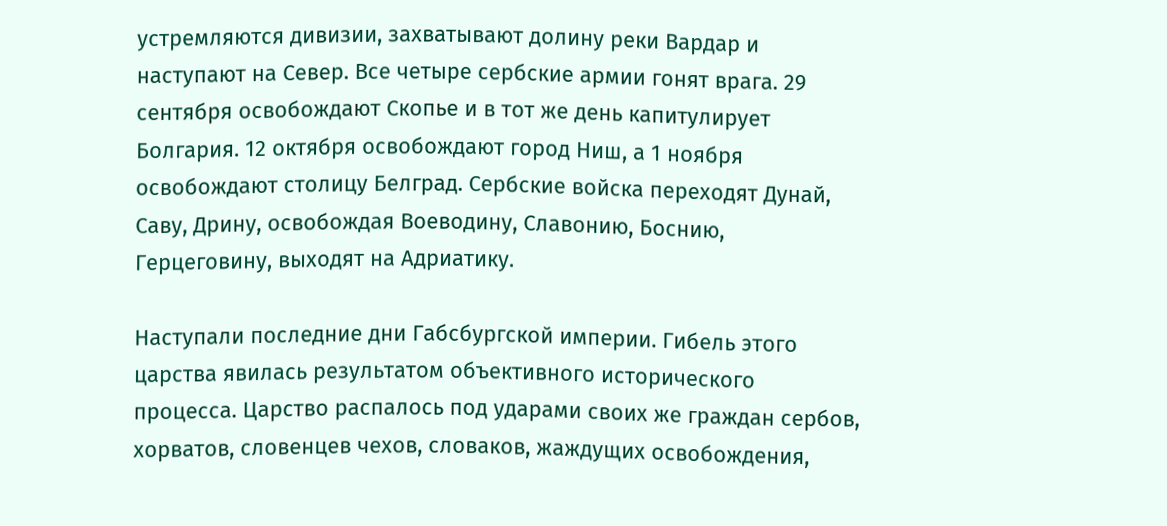устремляются дивизии, захватывают долину реки Вардар и наступают на Север. Все четыре сербские армии гонят врага. 29 сентября освобождают Скопье и в тот же день капитулирует Болгария. 12 октября освобождают город Ниш, а 1 ноября освобождают столицу Белград. Сербские войска переходят Дунай, Саву, Дрину, освобождая Воеводину, Славонию, Боснию, Герцеговину, выходят на Адриатику.

Наступали последние дни Габсбургской империи. Гибель этого царства явилась результатом объективного исторического процесса. Царство распалось под ударами своих же граждан сербов, хорватов, словенцев чехов, словаков, жаждущих освобождения,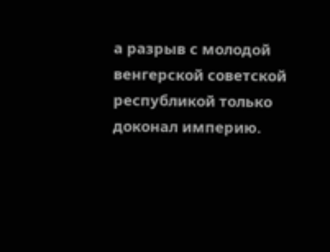а разрыв с молодой венгерской советской республикой только доконал империю.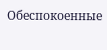Обеспокоенные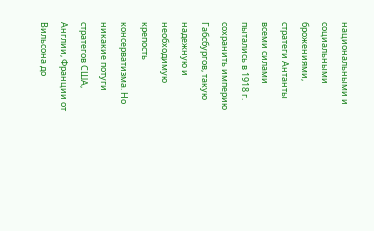национальными и социальными брожениями, стратеги Антанты всеми силами пытались в 1918 г. сохранить империю Габсбургов, такую надежную и необходимую крепость консерватизма. Но никакие потуги стратегов США, Англии, Франции от Вильсона до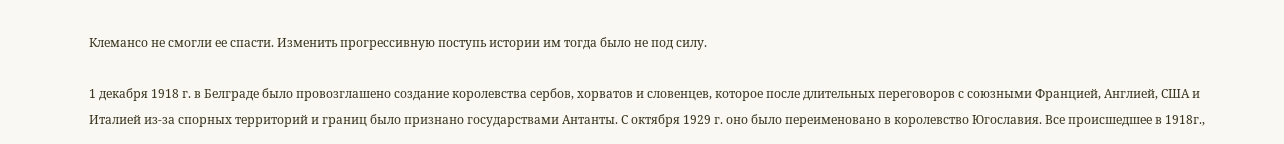Клемансо не смогли ее спасти. Изменить прогрессивную поступь истории им тогда было не под силу.

1 декабря 1918 г. в Белграде было провозглашено создание королевства сербов, хорватов и словенцев, которое после длительных переговоров с союзными Францией, Англией, США и Италией из-за спорных территорий и границ было признано государствами Антанты. С октября 1929 г. оно было переименовано в королевство Югославия. Все происшедшее в 1918г.,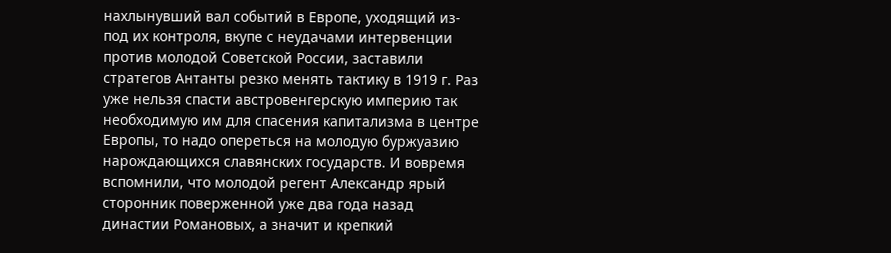нахлынувший вал событий в Европе, уходящий из-под их контроля, вкупе с неудачами интервенции против молодой Советской России, заставили стратегов Антанты резко менять тактику в 1919 г. Раз уже нельзя спасти австровенгерскую империю так необходимую им для спасения капитализма в центре Европы, то надо опереться на молодую буржуазию нарождающихся славянских государств. И вовремя вспомнили, что молодой регент Александр ярый сторонник поверженной уже два года назад династии Романовых, а значит и крепкий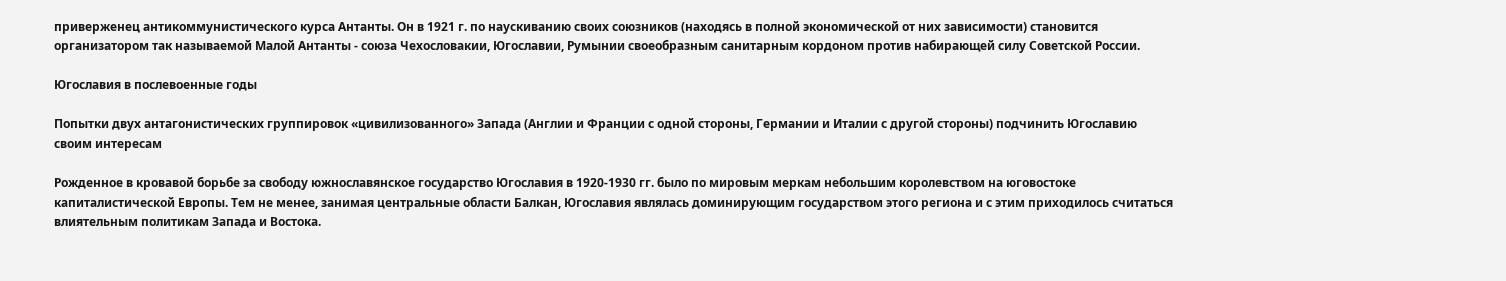приверженец антикоммунистического курса Антанты. Он в 1921 г. по наускиванию своих союзников (находясь в полной экономической от них зависимости) становится организатором так называемой Малой Антанты - союза Чехословакии, Югославии, Румынии своеобразным санитарным кордоном против набирающей силу Советской России.

Югославия в послевоенные годы

Попытки двух антагонистических группировок «цивилизованного» Запада (Англии и Франции с одной стороны, Германии и Италии с другой стороны) подчинить Югославию своим интересам

Рожденное в кровавой борьбе за свободу южнославянское государство Югославия в 1920-1930 гг. было по мировым меркам небольшим королевством на юговостоке капиталистической Европы. Тем не менее, занимая центральные области Балкан, Югославия являлась доминирующим государством этого региона и с этим приходилось считаться влиятельным политикам Запада и Востока.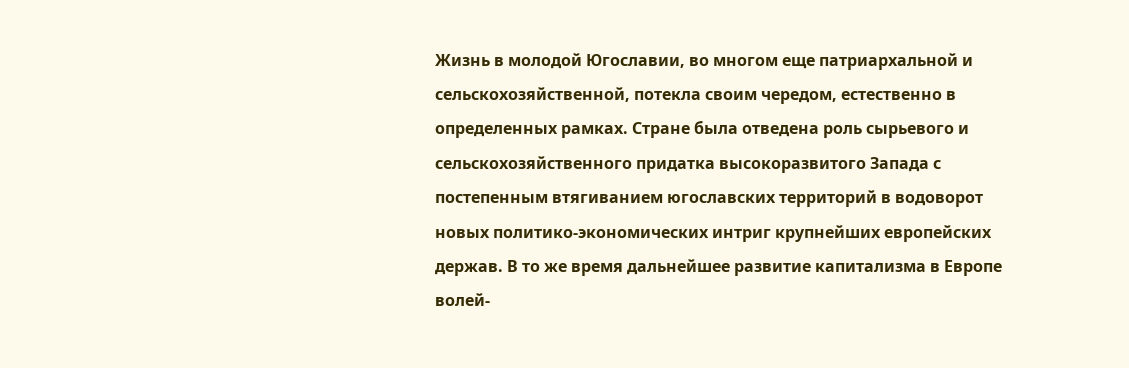Жизнь в молодой Югославии, во многом еще патриархальной и сельскохозяйственной, потекла своим чередом, естественно в определенных рамках. Стране была отведена роль сырьевого и сельскохозяйственного придатка высокоразвитого Запада с постепенным втягиванием югославских территорий в водоворот новых политико-экономических интриг крупнейших европейских держав. В то же время дальнейшее развитие капитализма в Европе волей-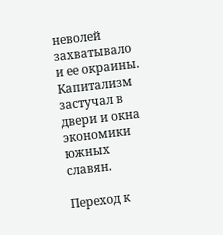неволей захватывало и ее окраины. Капитализм застучал в двери и окна экономики южных славян.

Переход к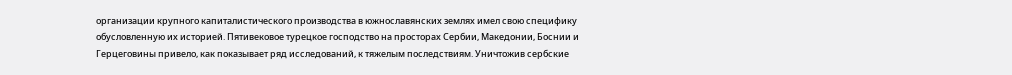организации крупного капиталистического производства в южнославянских землях имел свою специфику обусловленную их историей. Пятивековое турецкое господство на просторах Сербии, Македонии, Боснии и Герцеговины привело, как показывает ряд исследований, к тяжелым последствиям. Уничтожив сербские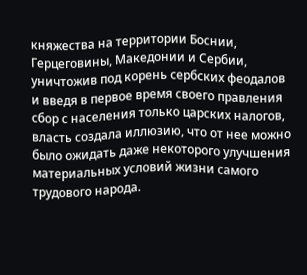княжества на территории Боснии, Герцеговины, Македонии и Сербии, уничтожив под корень сербских феодалов и введя в первое время своего правления сбор с населения только царских налогов, власть создала иллюзию, что от нее можно было ожидать даже некоторого улучшения материальных условий жизни самого трудового народа.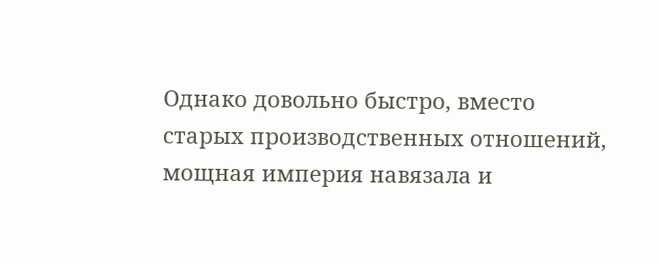Однако довольно быстро, вместо старых производственных отношений, мощная империя навязала и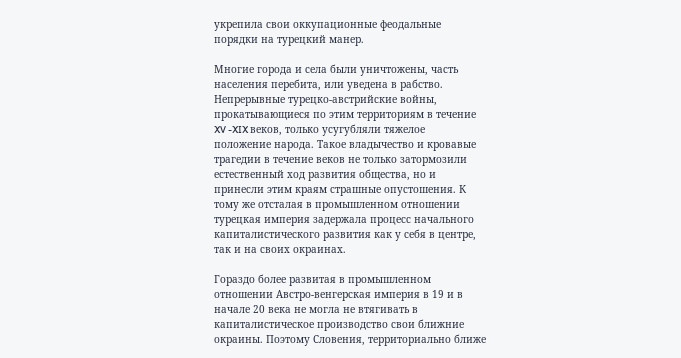укрепила свои оккупационные феодальные порядки на турецкий манер.

Многие города и села были уничтожены, часть населения перебита, или уведена в рабство. Непрерывные турецко-австрийские войны, прокатывающиеся по этим территориям в течение XV -XIX веков, только усугубляли тяжелое положение народа. Такое владычество и кровавые трагедии в течение веков не только затормозили естественный ход развития общества, но и принесли этим краям страшные опустошения. К тому же отсталая в промышленном отношении турецкая империя задержала процесс начального капиталистического развития как у себя в центре, так и на своих окраинах.

Гораздо более развитая в промышленном отношении Австро-венгерская империя в 19 и в начале 20 века не могла не втягивать в капиталистическое производство свои ближние окраины. Поэтому Словения, территориально ближе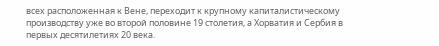всех расположенная к Вене, переходит к крупному капиталистическому производству уже во второй половине 19 столетия, а Хорватия и Сербия в первых десятилетиях 20 века.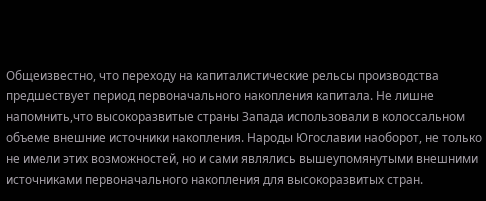Общеизвестно, что переходу на капиталистические рельсы производства предшествует период первоначального накопления капитала. Не лишне напомнить,что высокоразвитые страны Запада использовали в колоссальном объеме внешние источники накопления. Народы Югославии наоборот, не только не имели этих возможностей, но и сами являлись вышеупомянутыми внешними источниками первоначального накопления для высокоразвитых стран.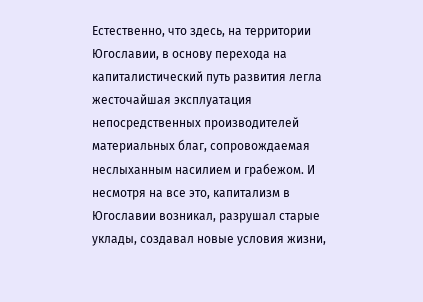Естественно, что здесь, на территории Югославии, в основу перехода на капиталистический путь развития легла жесточайшая эксплуатация непосредственных производителей материальных благ, сопровождаемая неслыханным насилием и грабежом. И несмотря на все это, капитализм в Югославии возникал, разрушал старые уклады, создавал новые условия жизни,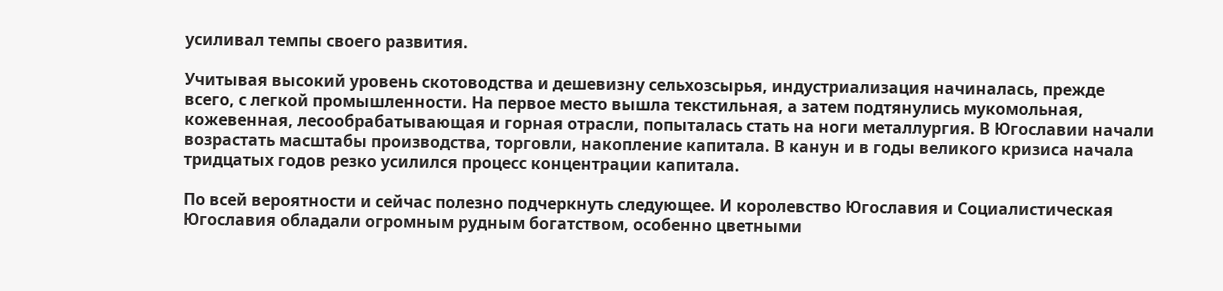усиливал темпы своего развития.

Учитывая высокий уровень скотоводства и дешевизну сельхозсырья, индустриализация начиналась, прежде всего, с легкой промышленности. На первое место вышла текстильная, а затем подтянулись мукомольная, кожевенная, лесообрабатывающая и горная отрасли, попыталась стать на ноги металлургия. В Югославии начали возрастать масштабы производства, торговли, накопление капитала. В канун и в годы великого кризиса начала тридцатых годов резко усилился процесс концентрации капитала.

По всей вероятности и сейчас полезно подчеркнуть следующее. И королевство Югославия и Социалистическая Югославия обладали огромным рудным богатством, особенно цветными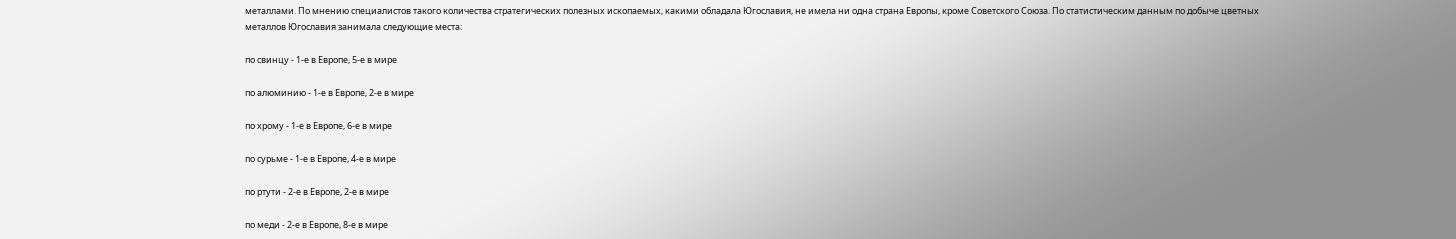металлами. По мнению специалистов такого количества стратегических полезных ископаемых, какими обладала Югославия, не имела ни одна страна Европы, кроме Советского Союза. По статистическим данным по добыче цветных металлов Югославия занимала следующие места:

по свинцу - 1-е в Европе, 5-е в мире

по алюминию - 1-е в Европе, 2-е в мире

по хрому - 1-е в Европе, 6-е в мире

по сурьме - 1-е в Европе, 4-е в мире

по ртути - 2-е в Европе, 2-е в мире

по меди - 2-е в Европе, 8-е в мире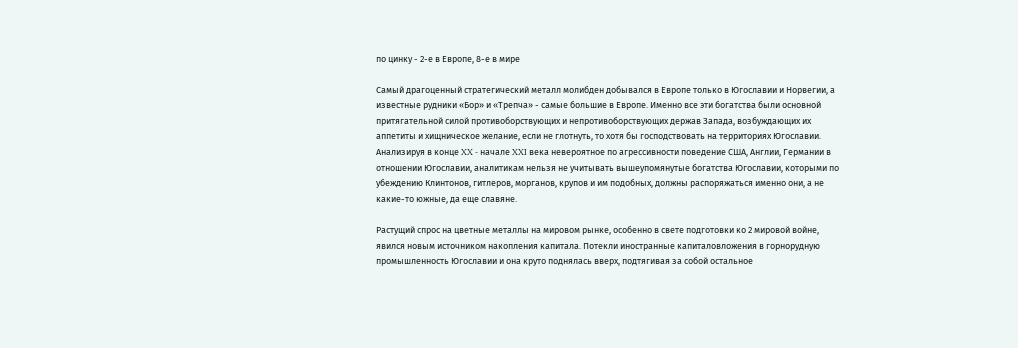по цинку - 2-е в Европе, 8-е в мире

Самый драгоценный стратегический металл молибден добывался в Европе только в Югославии и Норвегии, а известные рудники «Бор» и «Трепча» - самые большие в Европе. Именно все эти богатства были основной притягательной силой противоборствующих и непротивоборствующих держав Запада, возбуждающих их аппетиты и хищническое желание, если не глотнуть, то хотя бы господствовать на территориях Югославии. Анализируя в конце XX - начале XXI века невероятное по агрессивности поведение США, Англии, Германии в отношении Югославии, аналитикам нельзя не учитывать вышеупомянутые богатства Югославии, которыми по убеждению Клинтонов, гитлеров, морганов, крупов и им подобных, должны распоряжаться именно они, а не какие-то южные, да еще славяне.

Растущий спрос на цветные металлы на мировом рынке, особенно в свете подготовки ко 2 мировой войне, явился новым источником накопления капитала. Потекли иностранные капиталовложения в горнорудную промышленность Югославии и она круто поднялась вверх, подтягивая за собой остальное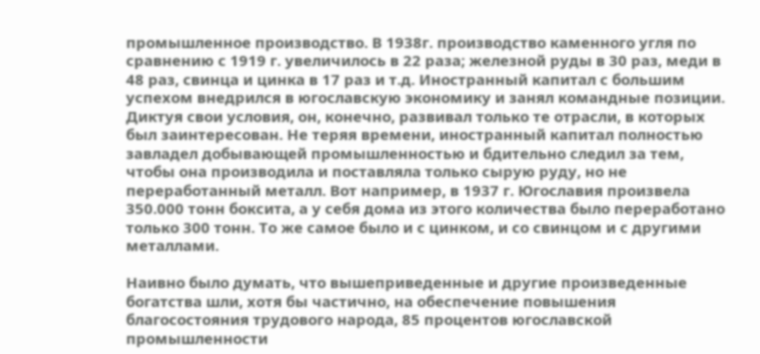промышленное производство. В 1938г. производство каменного угля по сравнению с 1919 г. увеличилось в 22 раза; железной руды в 30 раз, меди в 48 раз, свинца и цинка в 17 раз и т.д. Иностранный капитал с большим успехом внедрился в югославскую экономику и занял командные позиции. Диктуя свои условия, он, конечно, развивал только те отрасли, в которых был заинтересован. Не теряя времени, иностранный капитал полностью завладел добывающей промышленностью и бдительно следил за тем, чтобы она производила и поставляла только сырую руду, но не переработанный металл. Вот например, в 1937 г. Югославия произвела 350.000 тонн боксита, а у себя дома из этого количества было переработано только 300 тонн. То же самое было и с цинком, и со свинцом и с другими металлами.

Наивно было думать, что вышеприведенные и другие произведенные богатства шли, хотя бы частично, на обеспечение повышения благосостояния трудового народа, 85 процентов югославской промышленности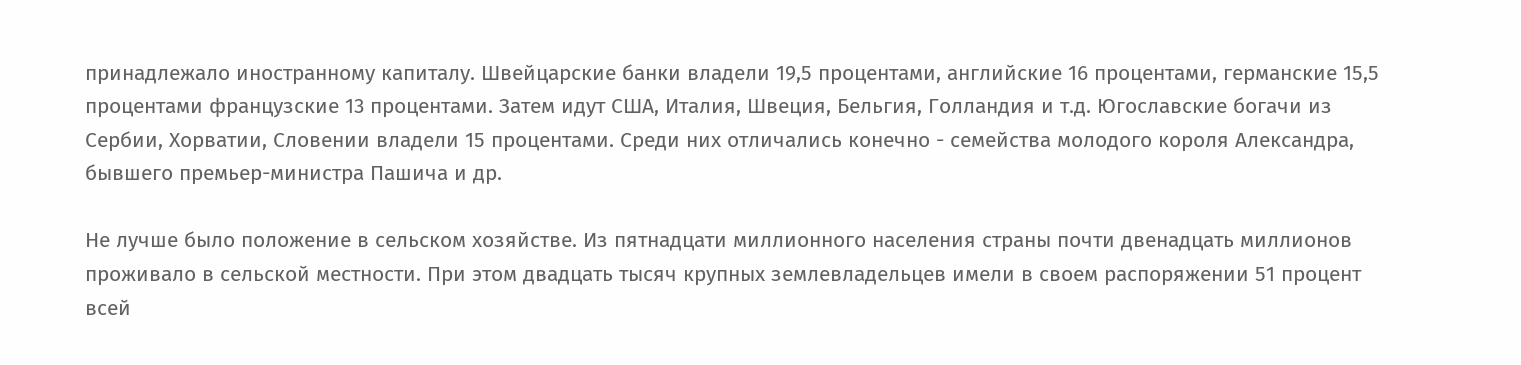принадлежало иностранному капиталу. Швейцарские банки владели 19,5 процентами, английские 16 процентами, германские 15,5 процентами французские 13 процентами. Затем идут США, Италия, Швеция, Бельгия, Голландия и т.д. Югославские богачи из Сербии, Хорватии, Словении владели 15 процентами. Среди них отличались конечно - семейства молодого короля Александра, бывшего премьер-министра Пашича и др.

Не лучше было положение в сельском хозяйстве. Из пятнадцати миллионного населения страны почти двенадцать миллионов проживало в сельской местности. При этом двадцать тысяч крупных землевладельцев имели в своем распоряжении 51 процент всей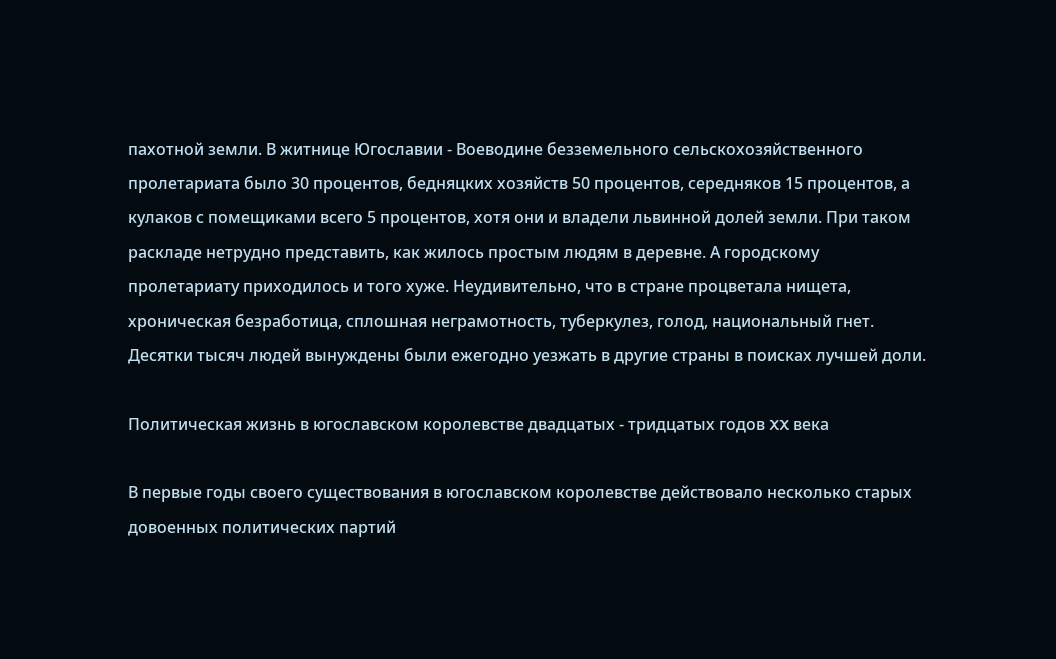пахотной земли. В житнице Югославии - Воеводине безземельного сельскохозяйственного пролетариата было 30 процентов, бедняцких хозяйств 50 процентов, середняков 15 процентов, а кулаков с помещиками всего 5 процентов, хотя они и владели львинной долей земли. При таком раскладе нетрудно представить, как жилось простым людям в деревне. А городскому пролетариату приходилось и того хуже. Неудивительно, что в стране процветала нищета, хроническая безработица, сплошная неграмотность, туберкулез, голод, национальный гнет. Десятки тысяч людей вынуждены были ежегодно уезжать в другие страны в поисках лучшей доли.

Политическая жизнь в югославском королевстве двадцатых - тридцатых годов XX века

В первые годы своего существования в югославском королевстве действовало несколько старых довоенных политических партий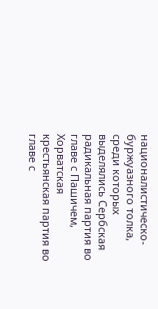националистическо-буржуазного толка, среди которых выделялись Сербская радикальная партия во главе с Пашичем, Хорватская крестьянская партия во главе с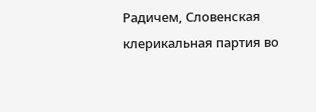Радичем, Словенская клерикальная партия во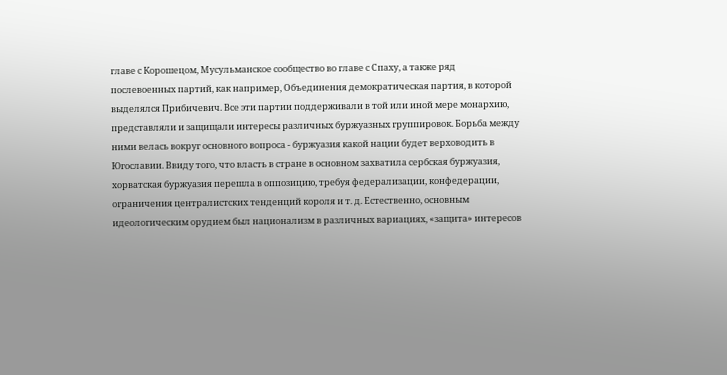главе с Корошецом, Мусульманское сообщество во главе с Спаху, а также ряд послевоенных партий, как например, Объединения демократическая партия, в которой выделялся Прибичевич. Все эти партии поддерживали в той или иной мере монархию, представляли и защищали интересы различных буржуазных группировок. Борьба между ними велась вокруг основного вопроса - буржуазия какой нации будет верховодить в Югославии. Ввиду того, что власть в стране в основном захватила сербская буржуазия, хорватская буржуазия перешла в оппозицию, требуя федерализации, конфедерации, ограничения централистских тенденций короля и т. д. Естественно, основным идеологическим орудием был национализм в различных вариациях, «защита» интересов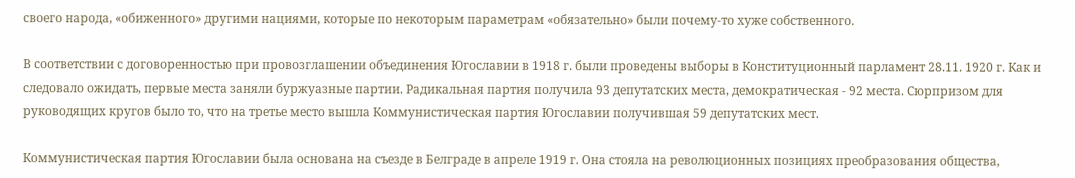своего народа, «обиженного» другими нациями, которые по некоторым параметрам «обязательно» были почему-то хуже собственного.

В соответствии с договоренностью при провозглашении объединения Югославии в 1918 г. были проведены выборы в Конституционный парламент 28.11. 1920 г. Как и следовало ожидать, первые места заняли буржуазные партии. Радикальная партия получила 93 депутатских места, демократическая - 92 места. Сюрпризом для руководящих кругов было то, что на третье место вышла Коммунистическая партия Югославии получившая 59 депутатских мест.

Коммунистическая партия Югославии была основана на съезде в Белграде в апреле 1919 г. Она стояла на революционных позициях преобразования общества,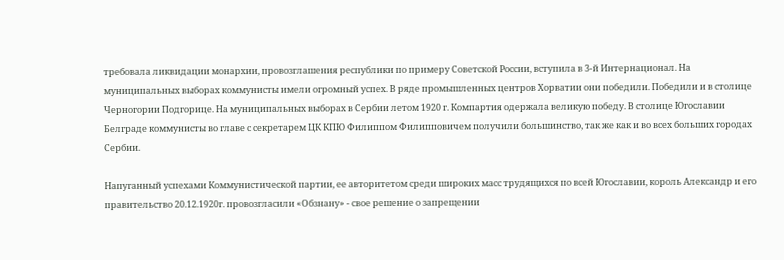требовала ликвидации монархии, провозглашения республики по примеру Советской России, вступила в 3-й Интернационал. На муниципальных выборах коммунисты имели огромный успех. В ряде промышленных центров Хорватии они победили. Победили и в столице Черногории Подгорице. На муниципальных выборах в Сербии летом 1920 г. Компартия одержала великую победу. В столице Югославии Белграде коммунисты во главе с секретарем ЦК КПЮ Филиппом Филипповичем получили большинство, так же как и во всех больших городах Сербии.

Напуганный успехами Коммунистической партии, ее авторитетом среди широких масс трудящихся по всей Югославии, король Александр и его правительство 20.12.1920г. провозгласили «Обзнану» - свое решение о запрещении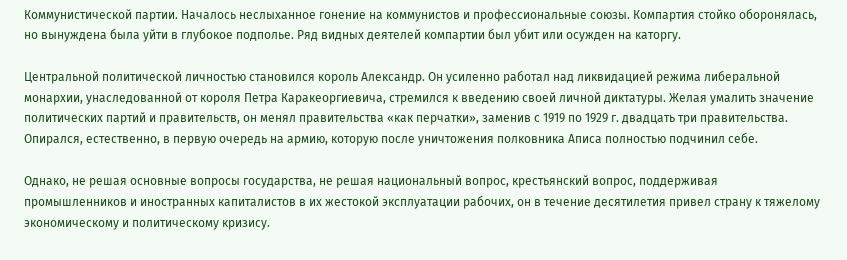Коммунистической партии. Началось неслыханное гонение на коммунистов и профессиональные союзы. Компартия стойко оборонялась, но вынуждена была уйти в глубокое подполье. Ряд видных деятелей компартии был убит или осужден на каторгу.

Центральной политической личностью становился король Александр. Он усиленно работал над ликвидацией режима либеральной монархии, унаследованной от короля Петра Каракеоргиевича, стремился к введению своей личной диктатуры. Желая умалить значение политических партий и правительств, он менял правительства «как перчатки», заменив с 1919 по 1929 г. двадцать три правительства. Опирался, естественно, в первую очередь на армию, которую после уничтожения полковника Аписа полностью подчинил себе.

Однако, не решая основные вопросы государства, не решая национальный вопрос, крестьянский вопрос, поддерживая промышленников и иностранных капиталистов в их жестокой эксплуатации рабочих, он в течение десятилетия привел страну к тяжелому экономическому и политическому кризису.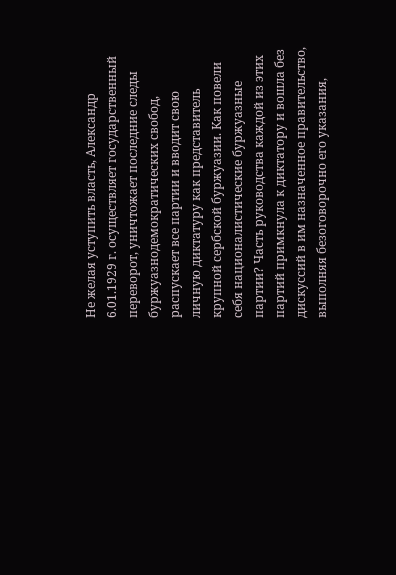Не желая уступить власть, Александр 6.01.1929 г. осуществляет государственный переворот, уничтожает последние следы буржуазнодемократических свобод, распускает все партии и вводит свою личную диктатуру как представитель крупной сербской буржуазии. Как повели себя националистические буржуазные партии? Часть руководства каждой из этих партий примкнула к диктатору и вошла без дискуссий в им назначенное правительство, выполняя безоговорочно его указания,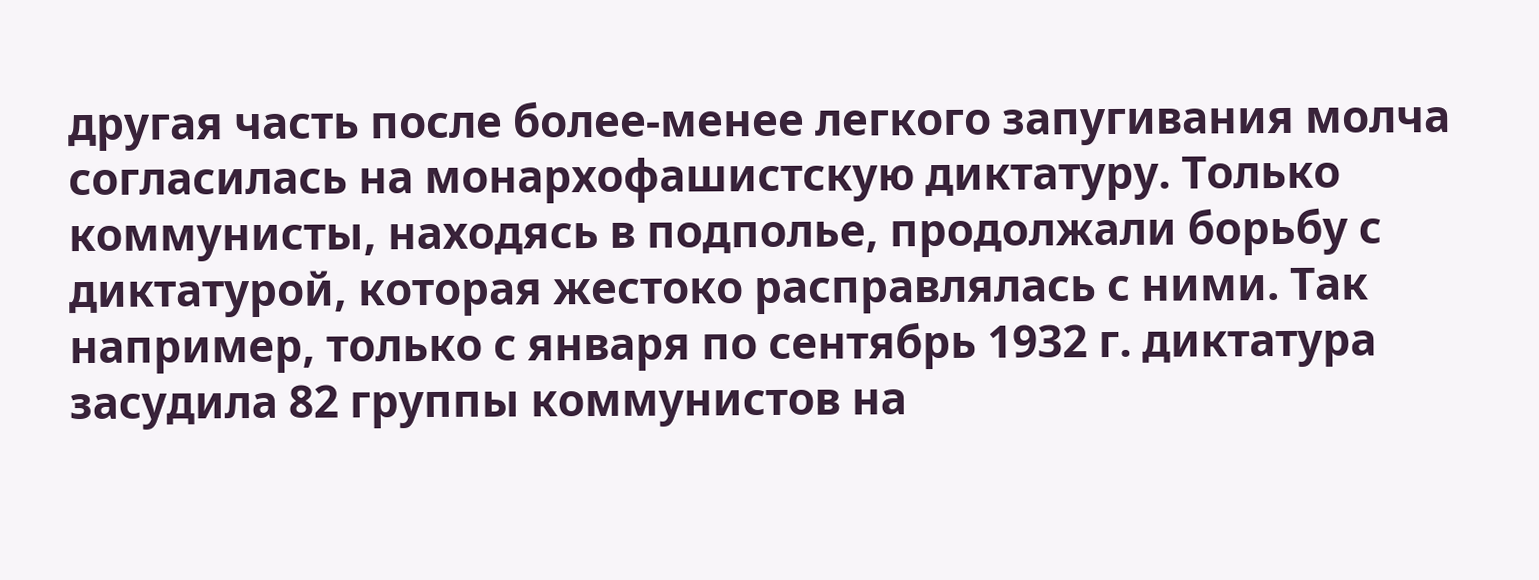другая часть после более-менее легкого запугивания молча согласилась на монархофашистскую диктатуру. Только коммунисты, находясь в подполье, продолжали борьбу с диктатурой, которая жестоко расправлялась с ними. Так например, только с января по сентябрь 1932 г. диктатура засудила 82 группы коммунистов на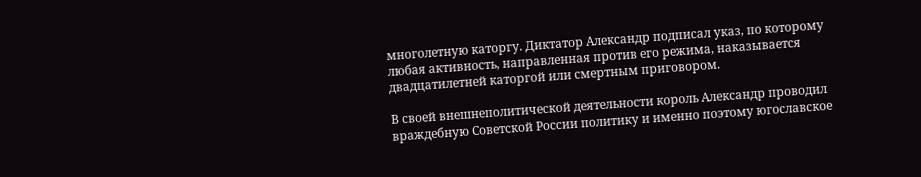многолетную каторгу. Диктатор Александр подписал указ, по которому любая активность, направленная против его режима, наказывается двадцатилетней каторгой или смертным приговором.

В своей внешнеполитической деятельности король Александр проводил враждебную Советской России политику и именно поэтому югославское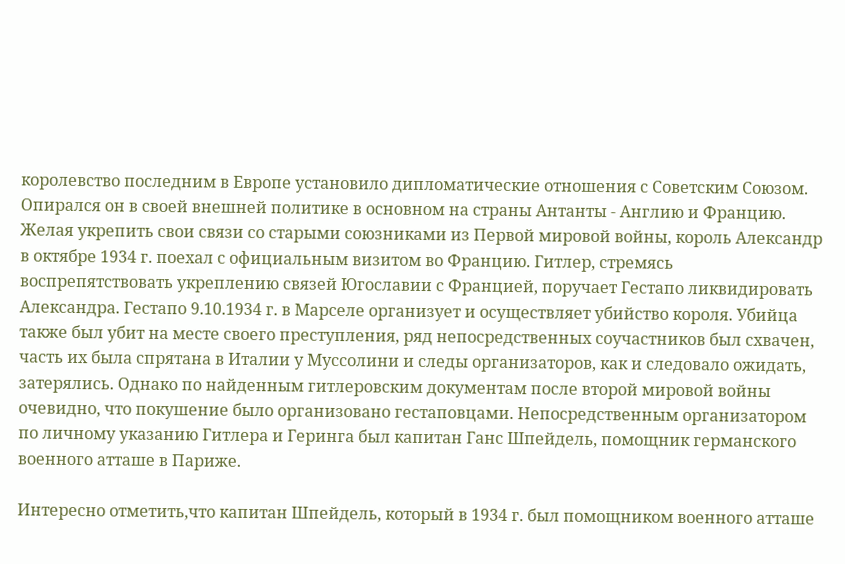королевство последним в Европе установило дипломатические отношения с Советским Союзом. Опирался он в своей внешней политике в основном на страны Антанты - Англию и Францию. Желая укрепить свои связи со старыми союзниками из Первой мировой войны, король Александр в октябре 1934 г. поехал с официальным визитом во Францию. Гитлер, стремясь воспрепятствовать укреплению связей Югославии с Францией, поручает Гестапо ликвидировать Александра. Гестапо 9.10.1934 г. в Марселе организует и осуществляет убийство короля. Убийца также был убит на месте своего преступления, ряд непосредственных соучастников был схвачен, часть их была спрятана в Италии у Муссолини и следы организаторов, как и следовало ожидать, затерялись. Однако по найденным гитлеровским документам после второй мировой войны очевидно, что покушение было организовано гестаповцами. Непосредственным организатором по личному указанию Гитлера и Геринга был капитан Ганс Шпейдель, помощник германского военного атташе в Париже.

Интересно отметить,что капитан Шпейдель, который в 1934 г. был помощником военного атташе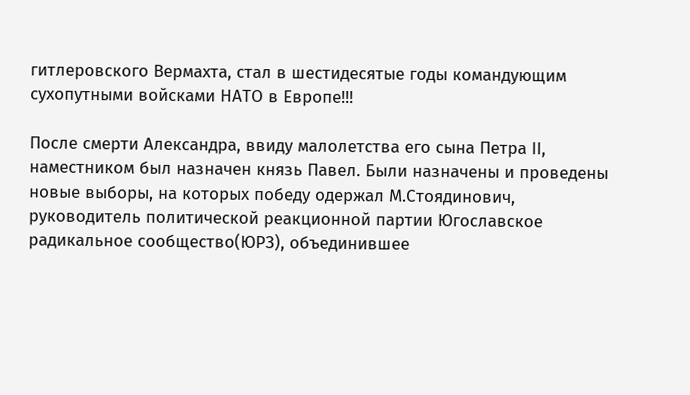гитлеровского Вермахта, стал в шестидесятые годы командующим сухопутными войсками НАТО в Европе!!!

После смерти Александра, ввиду малолетства его сына Петра II, наместником был назначен князь Павел. Были назначены и проведены новые выборы, на которых победу одержал М.Стоядинович, руководитель политической реакционной партии Югославское радикальное сообщество(ЮРЗ), объединившее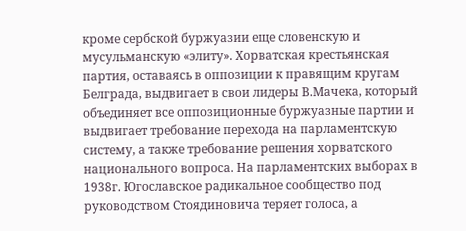кроме сербской буржуазии еще словенскую и мусульманскую «элиту». Хорватская крестьянская партия, оставаясь в оппозиции к правящим кругам Белграда, выдвигает в свои лидеры В.Мачека, который объединяет все оппозиционные буржуазные партии и выдвигает требование перехода на парламентскую систему, а также требование решения хорватского национального вопроса. На парламентских выборах в 1938г. Югославское радикальное сообщество под руководством Стоядиновича теряет голоса, а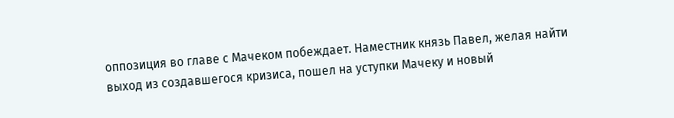оппозиция во главе с Мачеком побеждает. Наместник князь Павел, желая найти выход из создавшегося кризиса, пошел на уступки Мачеку и новый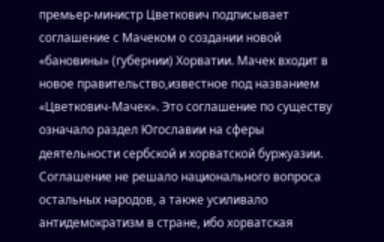премьер-министр Цветкович подписывает соглашение с Мачеком о создании новой «бановины» (губернии) Хорватии. Мачек входит в новое правительство,известное под названием «Цветкович-Мачек». Это соглашение по существу означало раздел Югославии на сферы деятельности сербской и хорватской буржуазии. Соглашение не решало национального вопроса остальных народов, а также усиливало антидемократизм в стране, ибо хорватская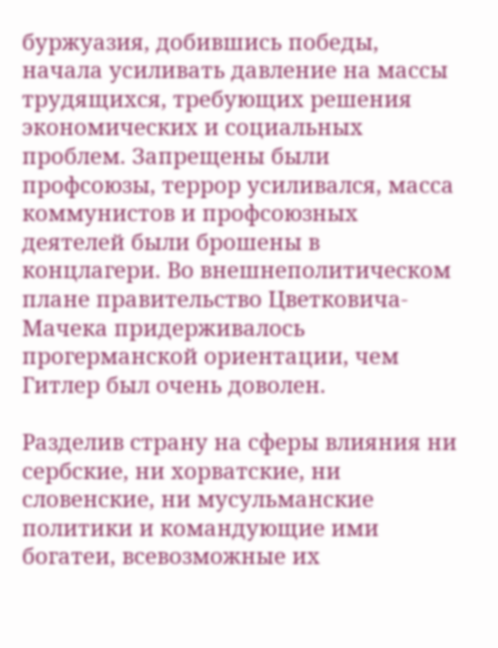буржуазия, добившись победы, начала усиливать давление на массы трудящихся, требующих решения экономических и социальных проблем. Запрещены были профсоюзы, террор усиливался, масса коммунистов и профсоюзных деятелей были брошены в концлагери. Во внешнеполитическом плане правительство Цветковича-Мачека придерживалось прогерманской ориентации, чем Гитлер был очень доволен.

Разделив страну на сферы влияния ни сербские, ни хорватские, ни словенские, ни мусульманские политики и командующие ими богатеи, всевозможные их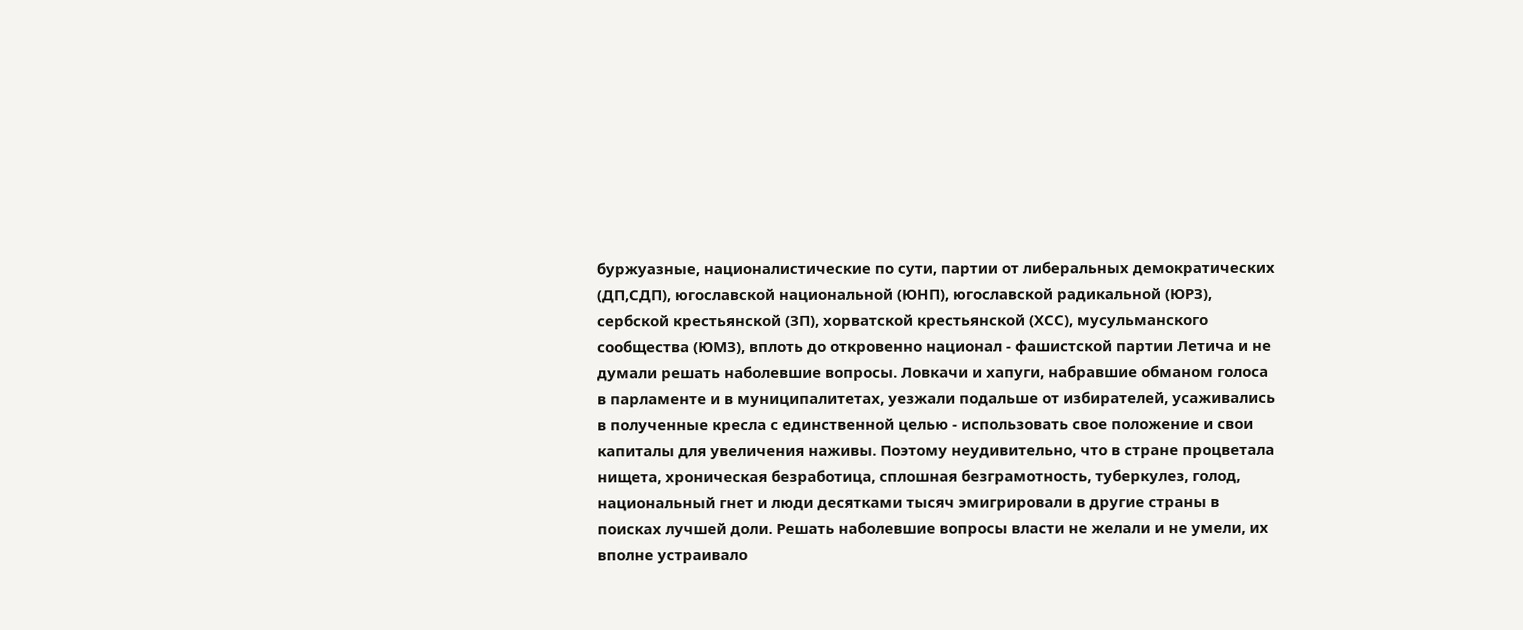буржуазные, националистические по сути, партии от либеральных демократических (ДП,СДП), югославской национальной (ЮНП), югославской радикальной (ЮРЗ), сербской крестьянской (ЗП), хорватской крестьянской (ХСС), мусульманского сообщества (ЮМЗ), вплоть до откровенно национал - фашистской партии Летича и не думали решать наболевшие вопросы. Ловкачи и хапуги, набравшие обманом голоса в парламенте и в муниципалитетах, уезжали подальше от избирателей, усаживались в полученные кресла с единственной целью - использовать свое положение и свои капиталы для увеличения наживы. Поэтому неудивительно, что в стране процветала нищета, хроническая безработица, сплошная безграмотность, туберкулез, голод, национальный гнет и люди десятками тысяч эмигрировали в другие страны в поисках лучшей доли. Решать наболевшие вопросы власти не желали и не умели, их вполне устраивало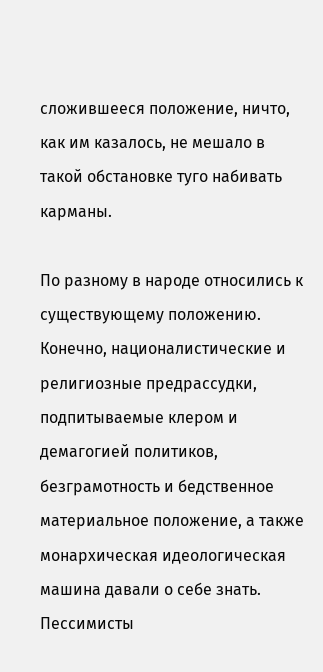сложившееся положение, ничто, как им казалось, не мешало в такой обстановке туго набивать карманы.

По разному в народе относились к существующему положению. Конечно, националистические и религиозные предрассудки, подпитываемые клером и демагогией политиков, безграмотность и бедственное материальное положение, а также монархическая идеологическая машина давали о себе знать. Пессимисты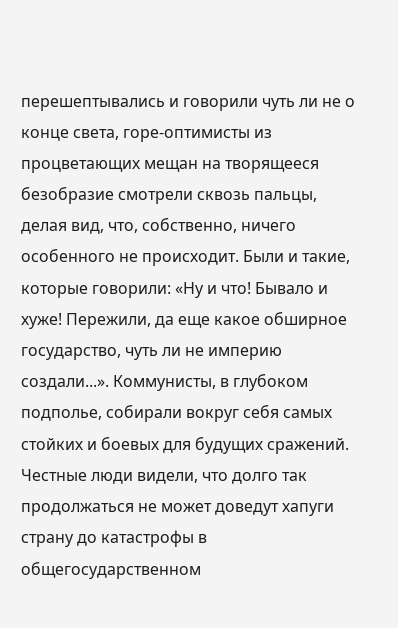перешептывались и говорили чуть ли не о конце света, горе-оптимисты из процветающих мещан на творящееся безобразие смотрели сквозь пальцы, делая вид, что, собственно, ничего особенного не происходит. Были и такие, которые говорили: «Ну и что! Бывало и хуже! Пережили, да еще какое обширное государство, чуть ли не империю создали...». Коммунисты, в глубоком подполье, собирали вокруг себя самых стойких и боевых для будущих сражений. Честные люди видели, что долго так продолжаться не может доведут хапуги страну до катастрофы в общегосударственном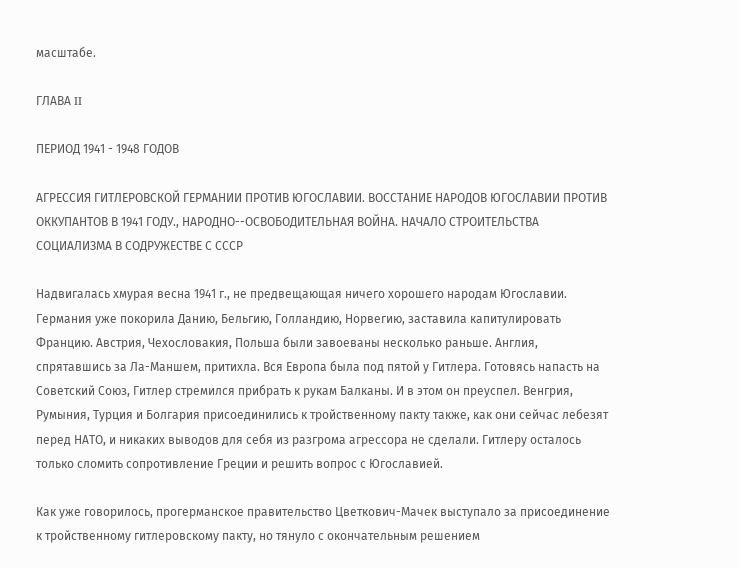масштабе.

ГЛАВА II

ПЕРИОД 1941 - 1948 ГОДОВ

АГРЕССИЯ ГИТЛЕРОВСКОЙ ГЕРМАНИИ ПРОТИВ ЮГОСЛАВИИ. ВОССТАНИЕ НАРОДОВ ЮГОСЛАВИИ ПРОТИВ ОККУПАНТОВ В 1941 ГОДУ., НАРОДНО--ОСВОБОДИТЕЛЬНАЯ ВОЙНА. НАЧАЛО СТРОИТЕЛЬСТВА СОЦИАЛИЗМА В СОДРУЖЕСТВЕ С СССР

Надвигалась хмурая весна 1941 г., не предвещающая ничего хорошего народам Югославии. Германия уже покорила Данию, Бельгию, Голландию, Норвегию, заставила капитулировать Францию. Австрия, Чехословакия, Польша были завоеваны несколько раньше. Англия, спрятавшись за Ла-Маншем, притихла. Вся Европа была под пятой у Гитлера. Готовясь напасть на Советский Союз, Гитлер стремился прибрать к рукам Балканы. И в этом он преуспел. Венгрия, Румыния, Турция и Болгария присоединились к тройственному пакту также, как они сейчас лебезят перед НАТО, и никаких выводов для себя из разгрома агрессора не сделали. Гитлеру осталось только сломить сопротивление Греции и решить вопрос с Югославией.

Как уже говорилось, прогерманское правительство Цветкович-Мачек выступало за присоединение к тройственному гитлеровскому пакту, но тянуло с окончательным решением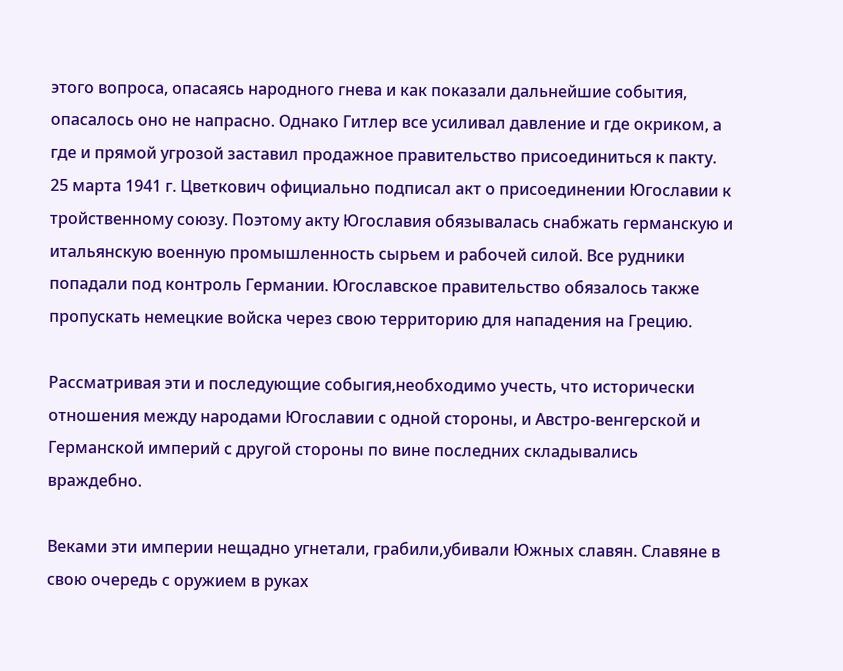этого вопроса, опасаясь народного гнева и как показали дальнейшие события, опасалось оно не напрасно. Однако Гитлер все усиливал давление и где окриком, а где и прямой угрозой заставил продажное правительство присоединиться к пакту. 25 марта 1941 г. Цветкович официально подписал акт о присоединении Югославии к тройственному союзу. Поэтому акту Югославия обязывалась снабжать германскую и итальянскую военную промышленность сырьем и рабочей силой. Все рудники попадали под контроль Германии. Югославское правительство обязалось также пропускать немецкие войска через свою территорию для нападения на Грецию.

Рассматривая эти и последующие собыгия,необходимо учесть, что исторически отношения между народами Югославии с одной стороны, и Австро-венгерской и Германской империй с другой стороны по вине последних складывались враждебно.

Веками эти империи нещадно угнетали, грабили,убивали Южных славян. Славяне в свою очередь с оружием в руках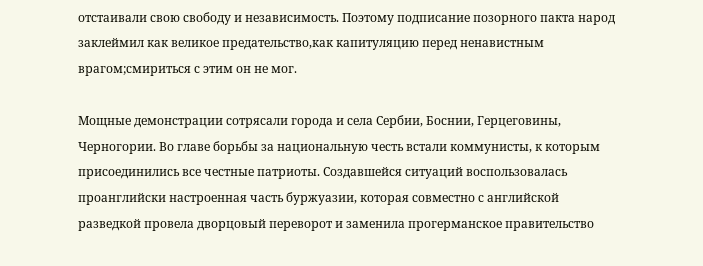отстаивали свою свободу и независимость. Поэтому подписание позорного пакта народ заклеймил как великое предательство,как капитуляцию перед ненавистным врагом;смириться с этим он не мог.

Мощные демонстрации сотрясали города и села Сербии, Боснии, Герцеговины, Черногории. Во главе борьбы за национальную честь встали коммунисты, к которым присоединились все честные патриоты. Создавшейся ситуаций воспользовалась проанглийски настроенная часть буржуазии, которая совместно с английской разведкой провела дворцовый переворот и заменила прогерманское правительство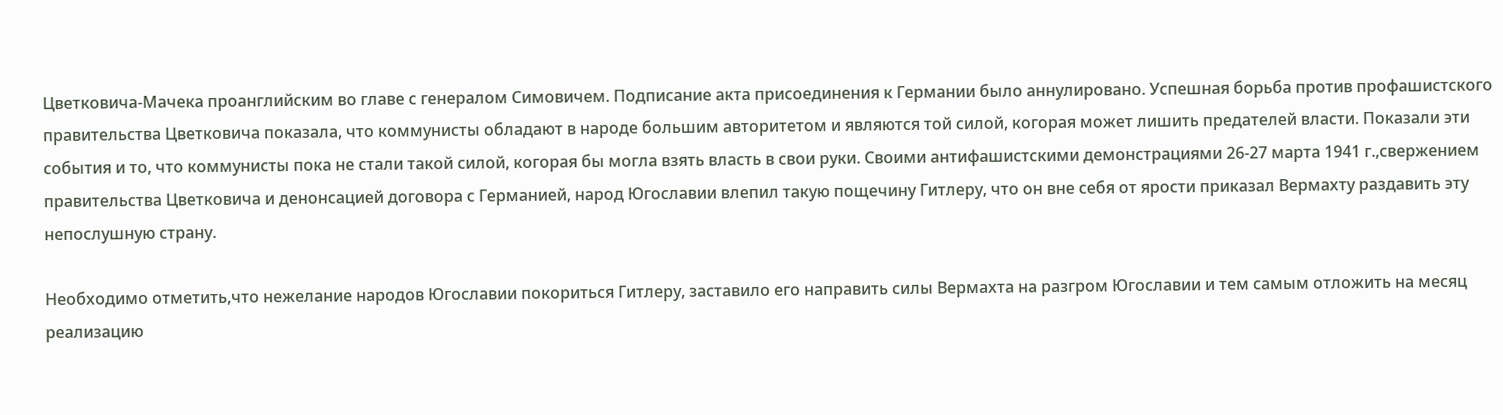Цветковича-Мачека проанглийским во главе с генералом Симовичем. Подписание акта присоединения к Германии было аннулировано. Успешная борьба против профашистского правительства Цветковича показала, что коммунисты обладают в народе большим авторитетом и являются той силой, когорая может лишить предателей власти. Показали эти события и то, что коммунисты пока не стали такой силой, когорая бы могла взять власть в свои руки. Своими антифашистскими демонстрациями 26-27 марта 1941 г.,свержением правительства Цветковича и денонсацией договора с Германией, народ Югославии влепил такую пощечину Гитлеру, что он вне себя от ярости приказал Вермахту раздавить эту непослушную страну.

Необходимо отметить,что нежелание народов Югославии покориться Гитлеру, заставило его направить силы Вермахта на разгром Югославии и тем самым отложить на месяц реализацию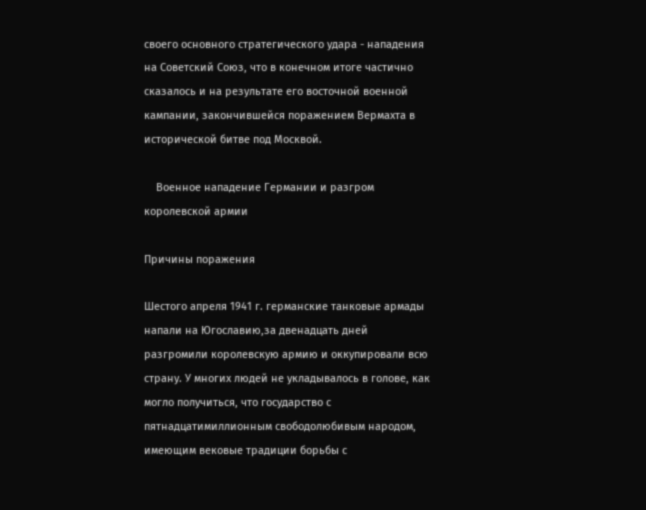своего основного стратегического удара - нападения на Советский Союз, что в конечном итоге частично сказалось и на результате его восточной военной кампании, закончившейся поражением Вермахта в исторической битве под Москвой.

    Военное нападение Германии и разгром королевской армии

Причины поражения

Шестого апреля 1941 г. германские танковые армады напали на Югославию,за двенадцать дней разгромили королевскую армию и оккупировали всю страну. У многих людей не укладывалось в голове, как могло получиться, что государство с пятнадцатимиллионным свободолюбивым народом, имеющим вековые традиции борьбы с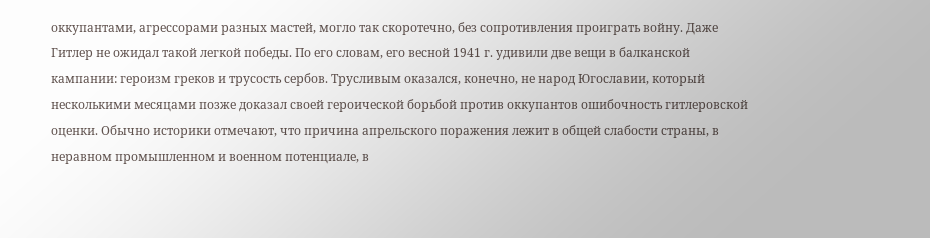оккупантами, агрессорами разных мастей, могло так скоротечно, без сопротивления проиграть войну. Даже Гитлер не ожидал такой легкой победы. По его словам, его весной 1941 г. удивили две вещи в балканской кампании: героизм греков и трусость сербов. Трусливым оказался, конечно, не народ Югославии, который несколькими месяцами позже доказал своей героической борьбой против оккупантов ошибочность гитлеровской оценки. Обычно историки отмечают, что причина апрельского поражения лежит в общей слабости страны, в неравном промышленном и военном потенциале, в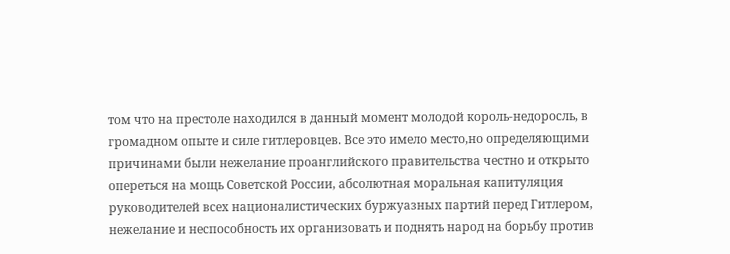том что на престоле находился в данный момент молодой король-недоросль, в громадном опыте и силе гитлеровцев. Все это имело место,но определяющими причинами были нежелание проанглийского правительства честно и открыто опереться на мощь Советской России, абсолютная моральная капитуляция руководителей всех националистических буржуазных партий перед Гитлером, нежелание и неспособность их организовать и поднять народ на борьбу против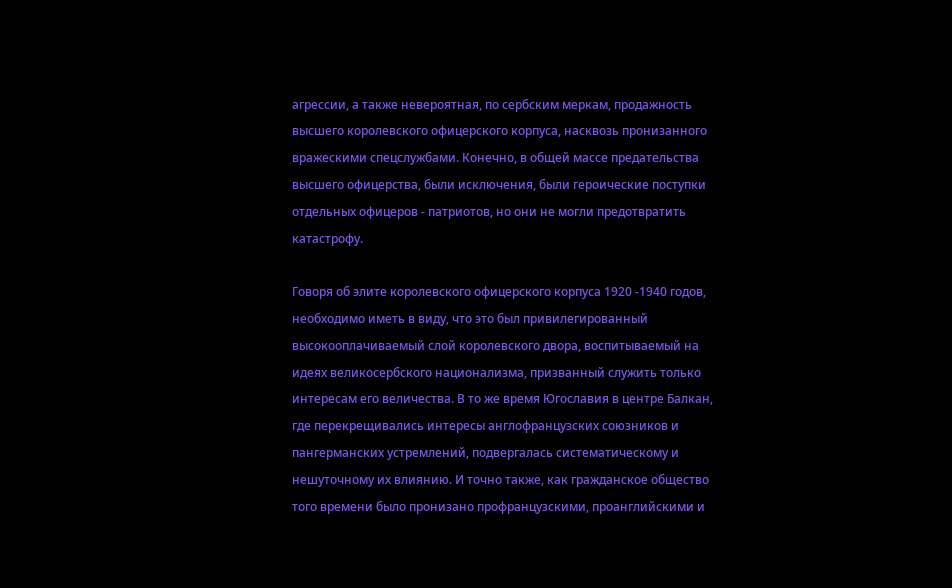агрессии, а также невероятная, по сербским меркам, продажность высшего королевского офицерского корпуса, насквозь пронизанного вражескими спецслужбами. Конечно, в общей массе предательства высшего офицерства, были исключения, были героические поступки отдельных офицеров - патриотов, но они не могли предотвратить катастрофу.

Говоря об элите королевского офицерского корпуса 1920 -1940 годов, необходимо иметь в виду, что это был привилегированный высокооплачиваемый слой королевского двора, воспитываемый на идеях великосербского национализма, призванный служить только интересам его величества. В то же время Югославия в центре Балкан, где перекрещивались интересы англофранцузских союзников и пангерманских устремлений, подвергалась систематическому и нешуточному их влиянию. И точно также, как гражданское общество того времени было пронизано профранцузскими, проанглийскими и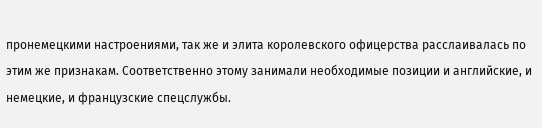пронемецкими настроениями, так же и элита королевского офицерства расслаивалась по этим же признакам. Соответственно этому занимали необходимые позиции и английские, и немецкие, и французские спецслужбы.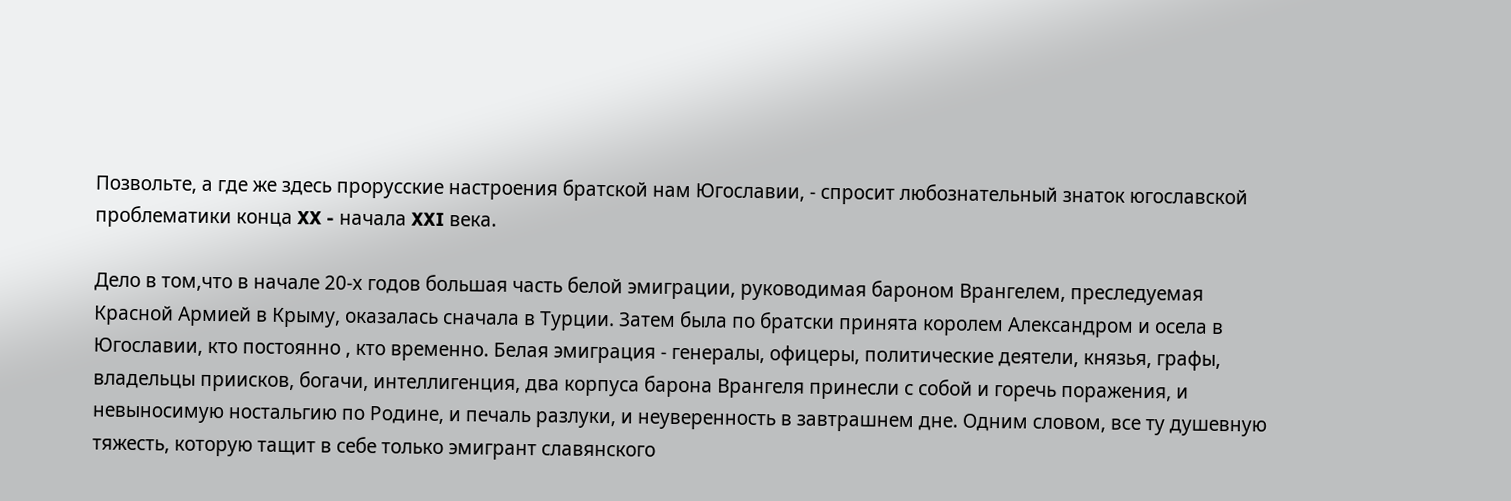Позвольте, а где же здесь прорусские настроения братской нам Югославии, - спросит любознательный знаток югославской проблематики конца XX - начала XXI века.

Дело в том,что в начале 20-х годов большая часть белой эмиграции, руководимая бароном Врангелем, преследуемая Красной Армией в Крыму, оказалась сначала в Турции. Затем была по братски принята королем Александром и осела в Югославии, кто постоянно , кто временно. Белая эмиграция - генералы, офицеры, политические деятели, князья, графы, владельцы приисков, богачи, интеллигенция, два корпуса барона Врангеля принесли с собой и горечь поражения, и невыносимую ностальгию по Родине, и печаль разлуки, и неуверенность в завтрашнем дне. Одним словом, все ту душевную тяжесть, которую тащит в себе только эмигрант славянского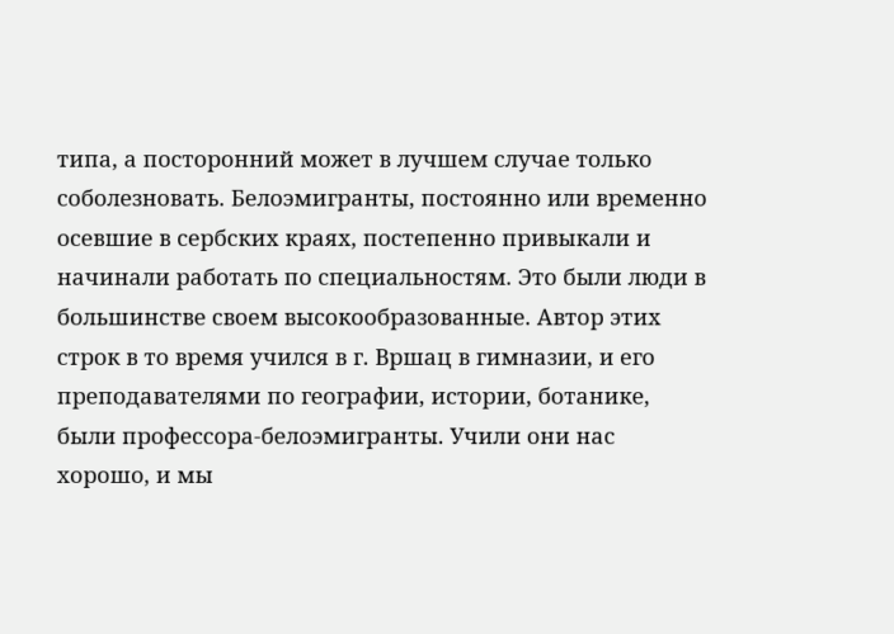типа, а посторонний может в лучшем случае только соболезновать. Белоэмигранты, постоянно или временно осевшие в сербских краях, постепенно привыкали и начинали работать по специальностям. Это были люди в большинстве своем высокообразованные. Автор этих строк в то время учился в г. Вршац в гимназии, и его преподавателями по географии, истории, ботанике, были профессора-белоэмигранты. Учили они нас хорошо, и мы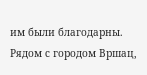им были благодарны. Рядом с городом Вршац,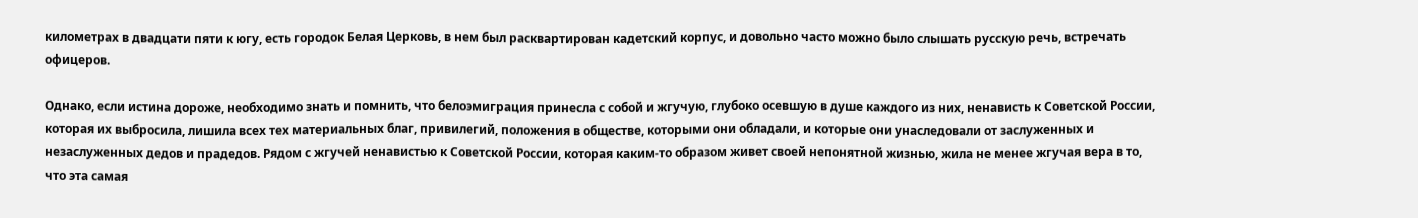километрах в двадцати пяти к югу, есть городок Белая Церковь, в нем был расквартирован кадетский корпус, и довольно часто можно было слышать русскую речь, встречать офицеров.

Однако, если истина дороже, необходимо знать и помнить, что белоэмиграция принесла с собой и жгучую, глубоко осевшую в душе каждого из них, ненависть к Советской России, которая их выбросила, лишила всех тех материальных благ, привилегий, положения в обществе, которыми они обладали, и которые они унаследовали от заслуженных и незаслуженных дедов и прадедов. Рядом с жгучей ненавистью к Советской России, которая каким-то образом живет своей непонятной жизнью, жила не менее жгучая вера в то, что эта самая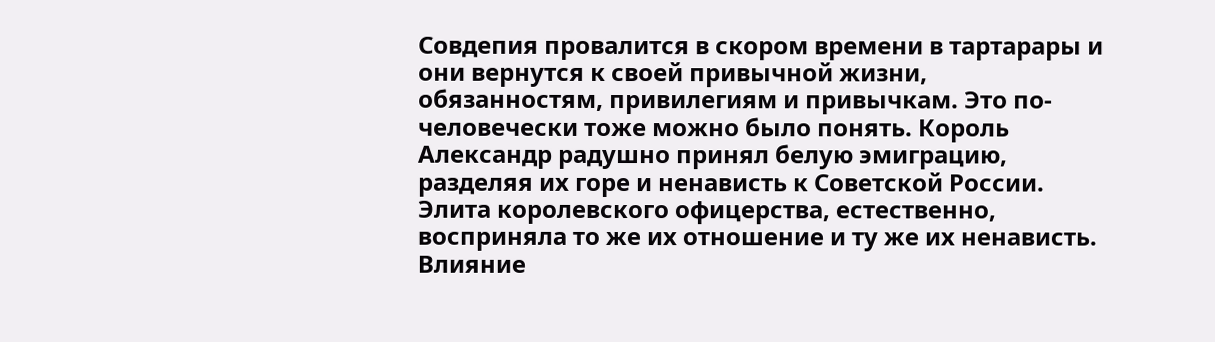Совдепия провалится в скором времени в тартарары и они вернутся к своей привычной жизни, обязанностям, привилегиям и привычкам. Это по-человечески тоже можно было понять. Король Александр радушно принял белую эмиграцию, разделяя их горе и ненависть к Советской России. Элита королевского офицерства, естественно, восприняла то же их отношение и ту же их ненависть. Влияние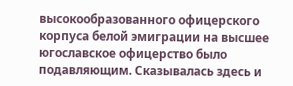высокообразованного офицерского корпуса белой эмиграции на высшее югославское офицерство было подавляющим. Сказывалась здесь и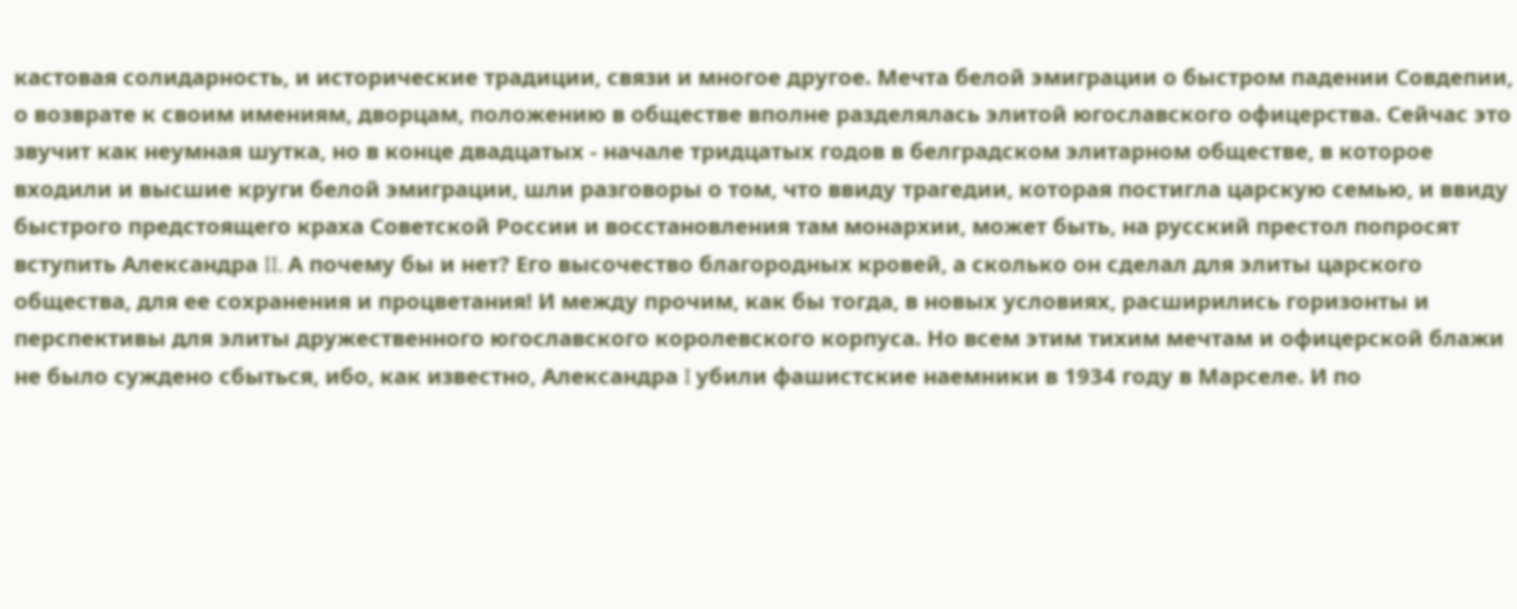кастовая солидарность, и исторические традиции, связи и многое другое. Мечта белой эмиграции о быстром падении Совдепии, о возврате к своим имениям, дворцам, положению в обществе вполне разделялась элитой югославского офицерства. Сейчас это звучит как неумная шутка, но в конце двадцатых - начале тридцатых годов в белградском элитарном обществе, в которое входили и высшие круги белой эмиграции, шли разговоры о том, что ввиду трагедии, которая постигла царскую семью, и ввиду быстрого предстоящего краха Советской России и восстановления там монархии, может быть, на русский престол попросят вступить Александра II. А почему бы и нет? Его высочество благородных кровей, а сколько он сделал для элиты царского общества, для ее сохранения и процветания! И между прочим, как бы тогда, в новых условиях, расширились горизонты и перспективы для элиты дружественного югославского королевского корпуса. Но всем этим тихим мечтам и офицерской блажи не было суждено сбыться, ибо, как известно, Александра I убили фашистские наемники в 1934 году в Марселе. И по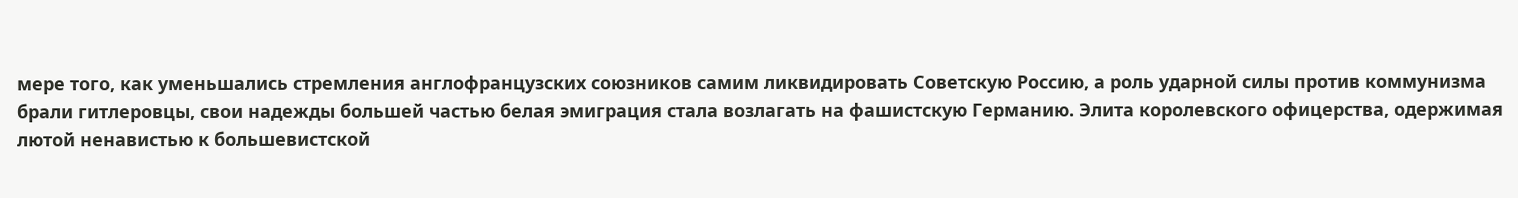мере того, как уменьшались стремления англофранцузских союзников самим ликвидировать Советскую Россию, а роль ударной силы против коммунизма брали гитлеровцы, свои надежды большей частью белая эмиграция стала возлагать на фашистскую Германию. Элита королевского офицерства, одержимая лютой ненавистью к большевистской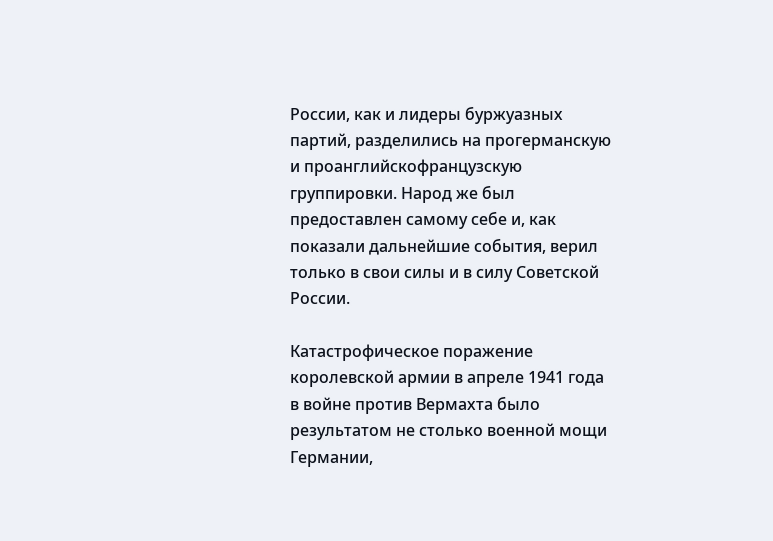России, как и лидеры буржуазных партий, разделились на прогерманскую и проанглийскофранцузскую группировки. Народ же был предоставлен самому себе и, как показали дальнейшие события, верил только в свои силы и в силу Советской России.

Катастрофическое поражение королевской армии в апреле 1941 года в войне против Вермахта было результатом не столько военной мощи Германии,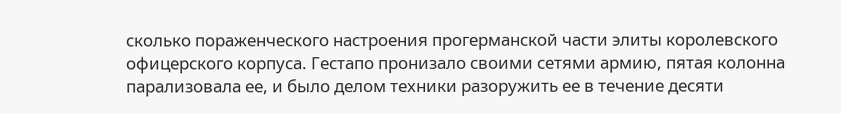сколько пораженческого настроения прогерманской части элиты королевского офицерского корпуса. Гестапо пронизало своими сетями армию, пятая колонна парализовала ее, и было делом техники разоружить ее в течение десяти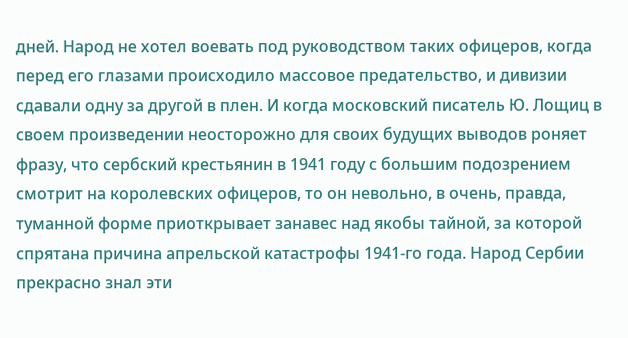дней. Народ не хотел воевать под руководством таких офицеров, когда перед его глазами происходило массовое предательство, и дивизии сдавали одну за другой в плен. И когда московский писатель Ю. Лощиц в своем произведении неосторожно для своих будущих выводов роняет фразу, что сербский крестьянин в 1941 году с большим подозрением смотрит на королевских офицеров, то он невольно, в очень, правда, туманной форме приоткрывает занавес над якобы тайной, за которой спрятана причина апрельской катастрофы 1941-го года. Народ Сербии прекрасно знал эти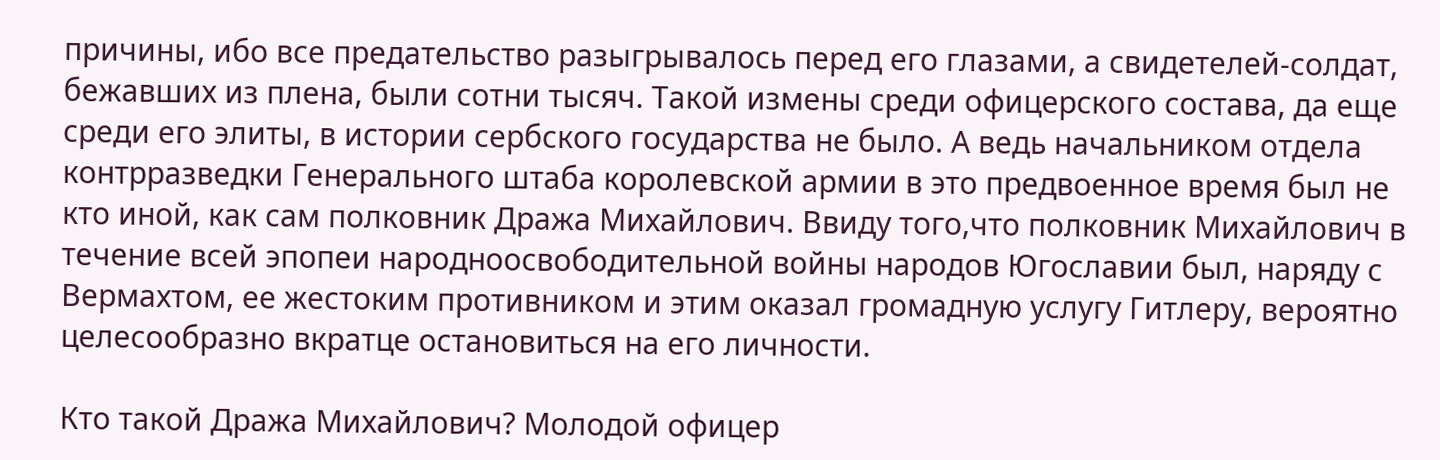причины, ибо все предательство разыгрывалось перед его глазами, а свидетелей-солдат, бежавших из плена, были сотни тысяч. Такой измены среди офицерского состава, да еще среди его элиты, в истории сербского государства не было. А ведь начальником отдела контрразведки Генерального штаба королевской армии в это предвоенное время был не кто иной, как сам полковник Дража Михайлович. Ввиду того,что полковник Михайлович в течение всей эпопеи народноосвободительной войны народов Югославии был, наряду с Вермахтом, ее жестоким противником и этим оказал громадную услугу Гитлеру, вероятно целесообразно вкратце остановиться на его личности.

Кто такой Дража Михайлович? Молодой офицер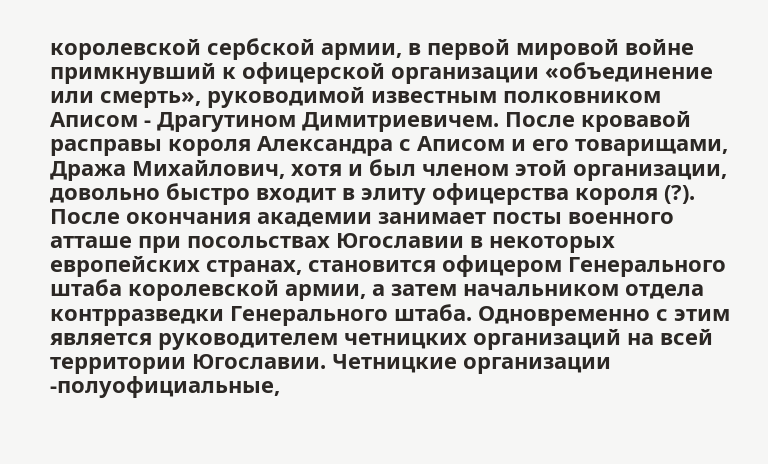королевской сербской армии, в первой мировой войне примкнувший к офицерской организации «объединение или смерть», руководимой известным полковником Аписом - Драгутином Димитриевичем. После кровавой расправы короля Александра с Аписом и его товарищами, Дража Михайлович, хотя и был членом этой организации, довольно быстро входит в элиту офицерства короля (?). После окончания академии занимает посты военного атташе при посольствах Югославии в некоторых европейских странах, становится офицером Генерального штаба королевской армии, а затем начальником отдела контрразведки Генерального штаба. Одновременно с этим является руководителем четницких организаций на всей территории Югославии. Четницкие организации -полуофициальные,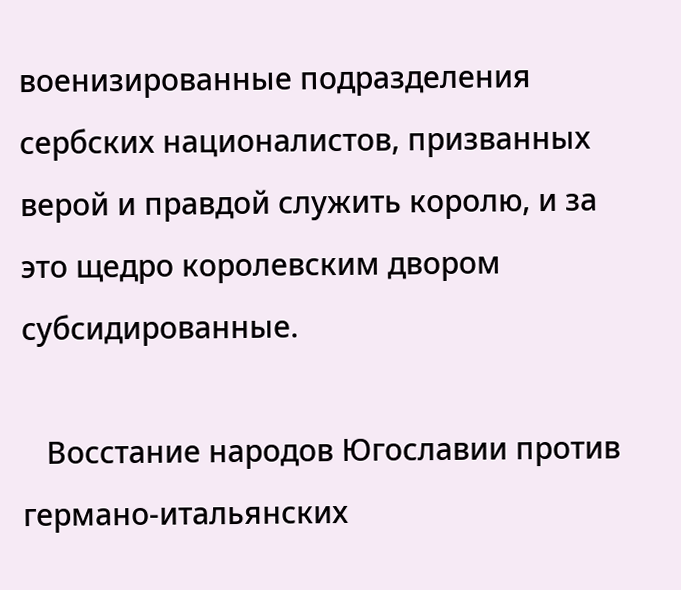военизированные подразделения сербских националистов, призванных верой и правдой служить королю, и за это щедро королевским двором субсидированные.

   Восстание народов Югославии против германо-итальянских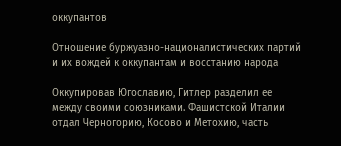оккупантов

Отношение буржуазно-националистических партий и их вождей к оккупантам и восстанию народа

Оккупировав Югославию, Гитлер разделил ее между своими союзниками. Фашистской Италии отдал Черногорию, Косово и Метохию, часть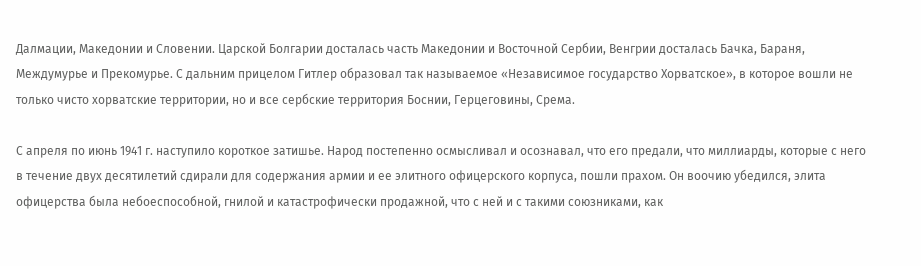Далмации, Македонии и Словении. Царской Болгарии досталась часть Македонии и Восточной Сербии, Венгрии досталась Бачка, Бараня, Междумурье и Прекомурье. С дальним прицелом Гитлер образовал так называемое «Независимое государство Хорватское», в которое вошли не только чисто хорватские территории, но и все сербские территория Боснии, Герцеговины, Срема.

С апреля по июнь 1941 г. наступило короткое затишье. Народ постепенно осмысливал и осознавал, что его предали, что миллиарды, которые с него в течение двух десятилетий сдирали для содержания армии и ее элитного офицерского корпуса, пошли прахом. Он воочию убедился, элита офицерства была небоеспособной, гнилой и катастрофически продажной, что с ней и с такими союзниками, как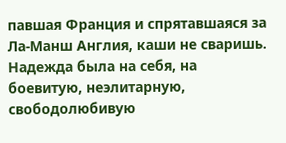павшая Франция и спрятавшаяся за Ла-Манш Англия, каши не сваришь. Надежда была на себя, на боевитую, неэлитарную, свободолюбивую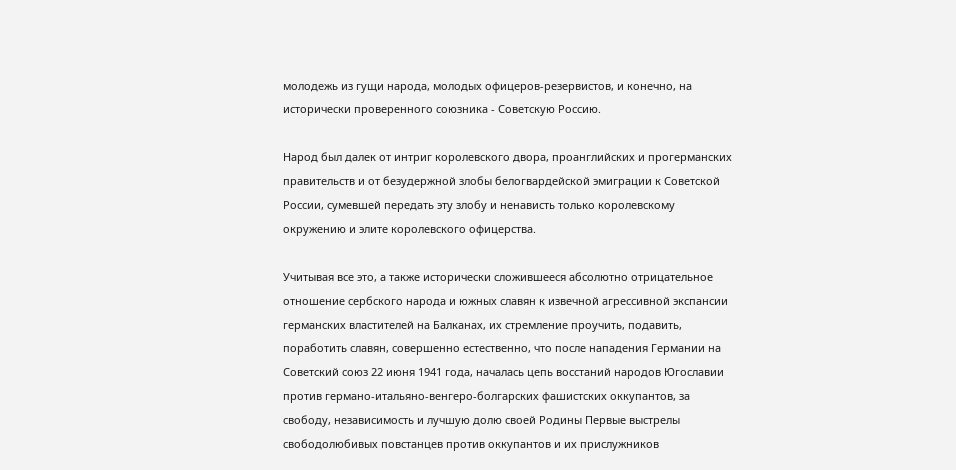молодежь из гущи народа, молодых офицеров-резервистов, и конечно, на исторически проверенного союзника - Советскую Россию.

Народ был далек от интриг королевского двора, проанглийских и прогерманских правительств и от безудержной злобы белогвардейской эмиграции к Советской России, сумевшей передать эту злобу и ненависть только королевскому окружению и элите королевского офицерства.

Учитывая все это, а также исторически сложившееся абсолютно отрицательное отношение сербского народа и южных славян к извечной агрессивной экспансии германских властителей на Балканах, их стремление проучить, подавить, поработить славян, совершенно естественно, что после нападения Германии на Советский союз 22 июня 1941 года, началась цепь восстаний народов Югославии против германо-итальяно-венгеро-болгарских фашистских оккупантов, за свободу, независимость и лучшую долю своей Родины Первые выстрелы свободолюбивых повстанцев против оккупантов и их прислужников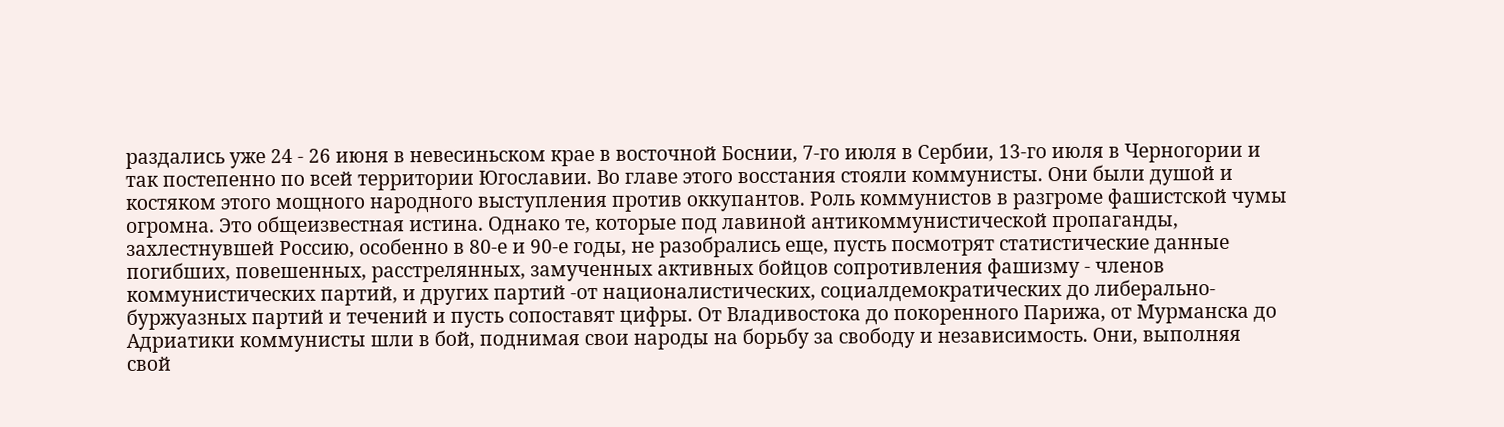раздались уже 24 - 26 июня в невесиньском крае в восточной Боснии, 7-го июля в Сербии, 13-го июля в Черногории и так постепенно по всей территории Югославии. Во главе этого восстания стояли коммунисты. Они были душой и костяком этого мощного народного выступления против оккупантов. Роль коммунистов в разгроме фашистской чумы огромна. Это общеизвестная истина. Однако те, которые под лавиной антикоммунистической пропаганды, захлестнувшей Россию, особенно в 80-е и 90-е годы, не разобрались еще, пусть посмотрят статистические данные погибших, повешенных, расстрелянных, замученных активных бойцов сопротивления фашизму - членов коммунистических партий, и других партий -от националистических, социалдемократических до либерально-буржуазных партий и течений и пусть сопоставят цифры. От Владивостока до покоренного Парижа, от Мурманска до Адриатики коммунисты шли в бой, поднимая свои народы на борьбу за свободу и независимость. Они, выполняя свой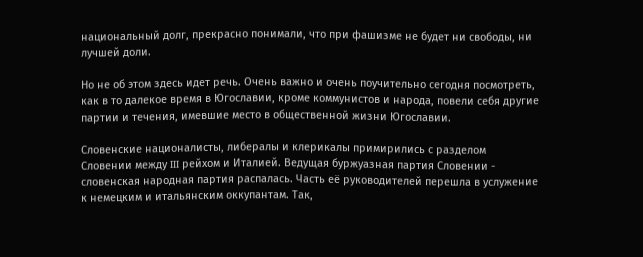национальный долг, прекрасно понимали, что при фашизме не будет ни свободы, ни лучшей доли.

Но не об этом здесь идет речь. Очень важно и очень поучительно сегодня посмотреть, как в то далекое время в Югославии, кроме коммунистов и народа, повели себя другие партии и течения, имевшие место в общественной жизни Югославии.

Словенские националисты, либералы и клерикалы примирились с разделом Словении между III рейхом и Италией. Ведущая буржуазная партия Словении - словенская народная партия распалась. Часть её руководителей перешла в услужение к немецким и итальянским оккупантам. Так,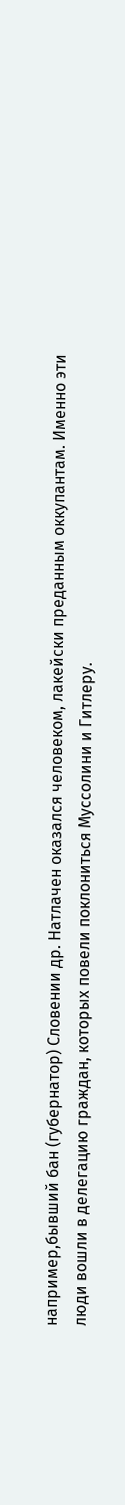например,бывший бан (губернатор) Словении др. Натлачен оказался человеком, лакейски преданным оккупантам. Именно эти люди вошли в делегацию граждан, которых повели поклониться Муссолини и Гитлеру.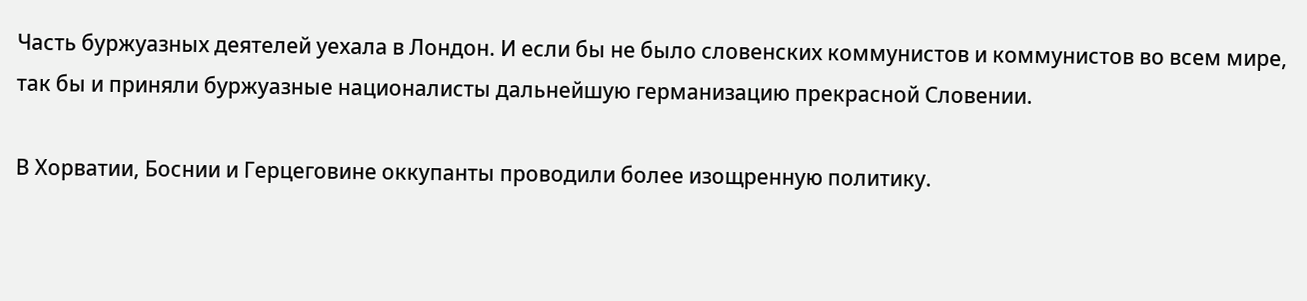Часть буржуазных деятелей уехала в Лондон. И если бы не было словенских коммунистов и коммунистов во всем мире, так бы и приняли буржуазные националисты дальнейшую германизацию прекрасной Словении.

В Хорватии, Боснии и Герцеговине оккупанты проводили более изощренную политику.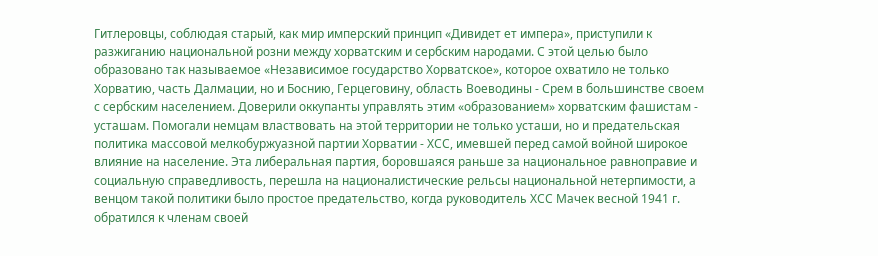Гитлеровцы, соблюдая старый, как мир имперский принцип «Дивидет ет импера», приступили к разжиганию национальной розни между хорватским и сербским народами. С этой целью было образовано так называемое «Независимое государство Хорватское», которое охватило не только Хорватию, часть Далмации, но и Боснию, Герцеговину, область Воеводины - Срем в большинстве своем с сербским населением. Доверили оккупанты управлять этим «образованием» хорватским фашистам - усташам. Помогали немцам властвовать на этой территории не только усташи, но и предательская политика массовой мелкобуржуазной партии Хорватии - ХСС, имевшей перед самой войной широкое влияние на население. Эта либеральная партия, боровшаяся раньше за национальное равноправие и социальную справедливость, перешла на националистические рельсы национальной нетерпимости, а венцом такой политики было простое предательство, когда руководитель ХСС Мачек весной 1941 г. обратился к членам своей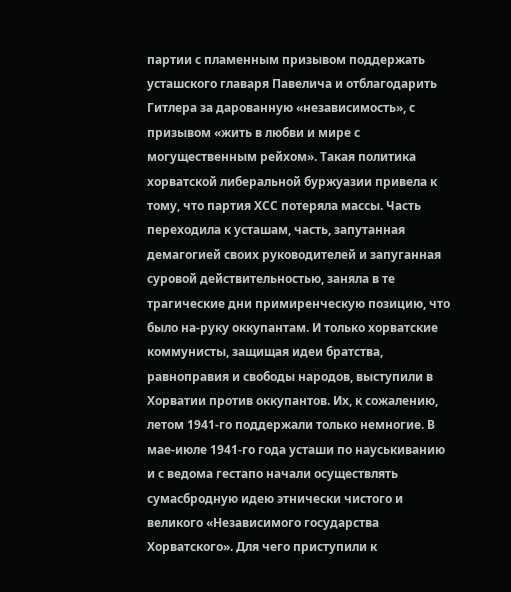партии с пламенным призывом поддержать усташского главаря Павелича и отблагодарить Гитлера за дарованную «независимость», с призывом «жить в любви и мире с могущественным рейхом». Такая политика хорватской либеральной буржуазии привела к тому, что партия ХСС потеряла массы. Часть переходила к усташам, часть, запутанная демагогией своих руководителей и запуганная суровой действительностью, заняла в те трагические дни примиренческую позицию, что было на-руку оккупантам. И только хорватские коммунисты, защищая идеи братства, равноправия и свободы народов, выступили в Хорватии против оккупантов. Их, к сожалению, летом 1941-го поддержали только немногие. В мае-июле 1941-го года усташи по науськиванию и с ведома гестапо начали осуществлять сумасбродную идею этнически чистого и великого «Независимого государства Хорватского». Для чего приступили к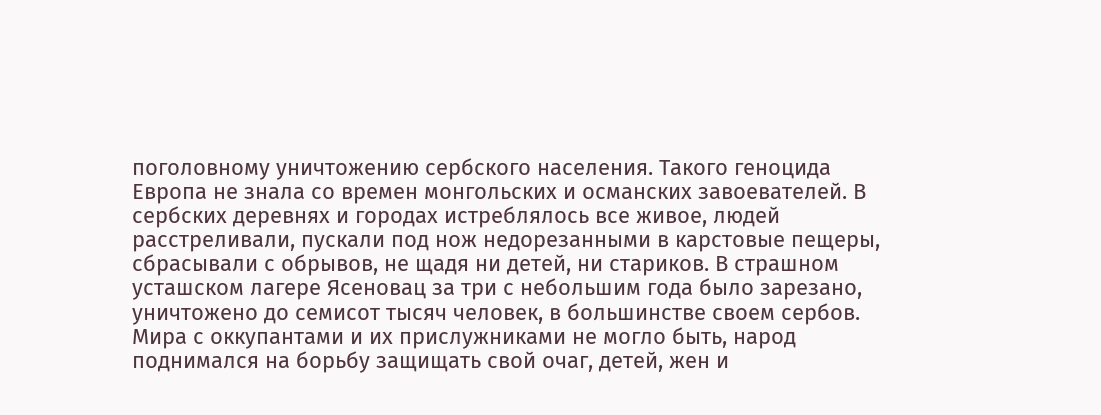поголовному уничтожению сербского населения. Такого геноцида Европа не знала со времен монгольских и османских завоевателей. В сербских деревнях и городах истреблялось все живое, людей расстреливали, пускали под нож недорезанными в карстовые пещеры, сбрасывали с обрывов, не щадя ни детей, ни стариков. В страшном усташском лагере Ясеновац за три с небольшим года было зарезано, уничтожено до семисот тысяч человек, в большинстве своем сербов. Мира с оккупантами и их прислужниками не могло быть, народ поднимался на борьбу защищать свой очаг, детей, жен и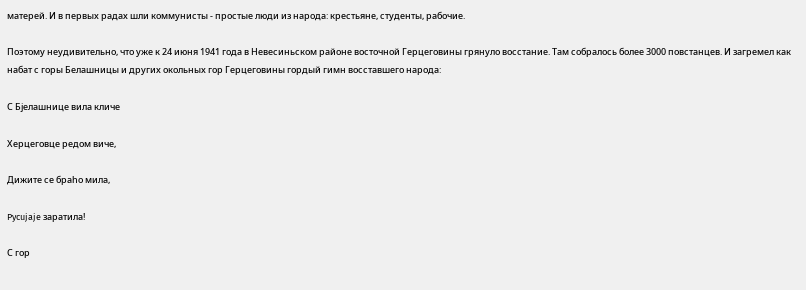матерей. И в первых радах шли коммунисты - простые люди из народа: крестьяне, студенты, рабочие.

Поэтому неудивительно, что уже к 24 июня 1941 года в Невесиньском районе восточной Герцеговины грянуло восстание. Там собралось более 3000 повстанцев. И загремел как набат с горы Белашницы и других окольных гор Герцеговины гордый гимн восставшего народа:

С Бjелашнице вила кличе

Херцеговце редом виче,

Дижите се браhо мила,

Pycujaje заратила!

С гор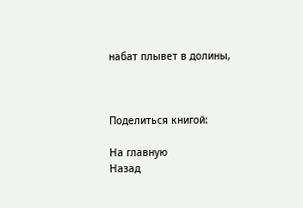набат плывет в долины,



Поделиться книгой:

На главную
Назад